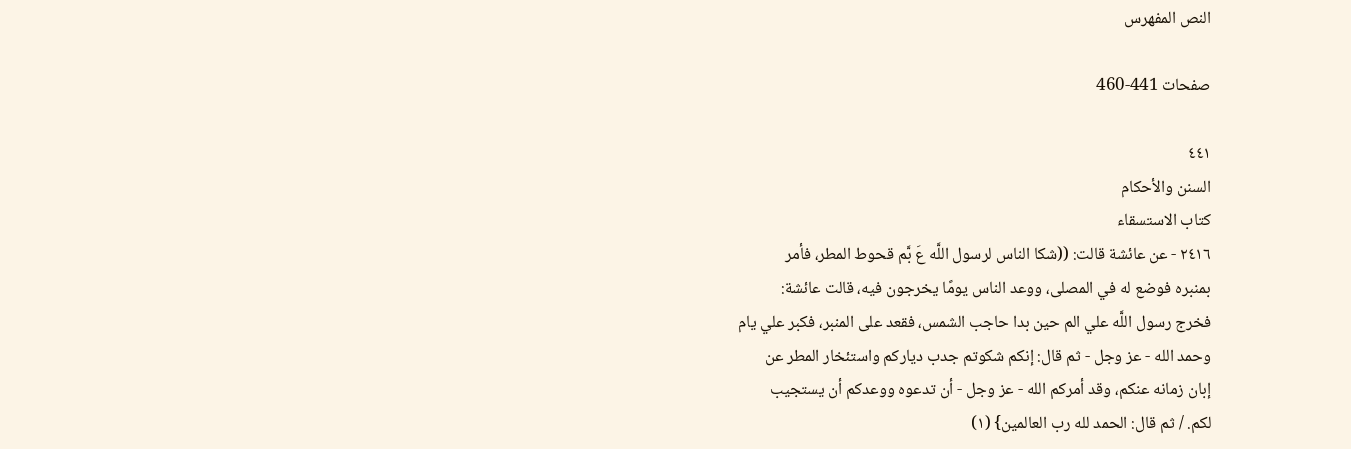النص المفهرس

صفحات 441-460

٤٤١
السنن والأحكام
كتاب الاستسقاء
٢٤١٦ - عن عائشة قالت: ((شكا الناس لرسول اللَّه عَ بَّم قحوط المطر، فأمر
بمنبره فوضع له في المصلى، ووعد الناس يومًا يخرجون فيه، قالت عائشة:
فخرج رسول اللَّه علي الم حين بدا حاجب الشمس، فقعد على المنبر، فكبر علي يام
وحمد الله - عز وجل - ثم قال: إنكم شكوتم جدب دياركم واستئخار المطر عن
إبان زمانه عنكم، وقد أمركم الله - عز وجل - أن تدعوه ووعدكم أن يستجيب
لكم. / ثم قال: الحمد لله رب العالمين} (١)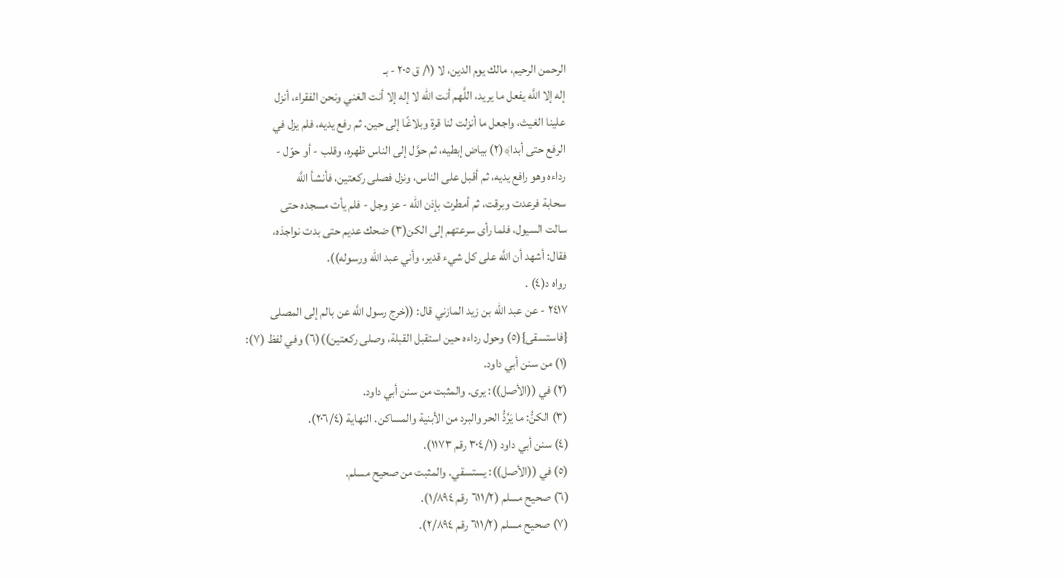الرحمن الرحيم، مالك يوم الدين، لا (١/ ق ٢٠٥ - بـ
إله إلا اللَّه يفعل ما يريد، اللَّهم أنت الله لا إله إلا أنت الغني ونحن الفقراء، أنزل
علينا الغيث، واجعل ما أنزلت لنا قرة وبلاغًا إلى حين. ثم رفع يديه، فلم يزل في
الرفع حتى أبدا﴾(٢) بياض إبطيه، ثم حوَّل إلى الناس ظهره، وقلب - أو حوّل -
رداءه وهو رافع يديه، ثم أقبل على الناس، ونزل فصلى ركعتين، فأنشأ اللَّه
سحابة فرعدت وبرقت، ثم أمطرت بإذن الله - عز وجل - فلم يأت مسجده حتى
سالت السيول، فلما رأى سرعتهم إلى الكن(٣) ضحك عديم حتى بدت نواجذه،
فقال: أشهد أن اللَّه على كل شيء قدير، وأني عبد الله ورسوله)).
رواه د(٤) .
٢٤١٧ - عن عبد الله بن زيد المازني قال: ((خرج رسول اللَّه عن بالم إلى المصلى
{فاستسقى}(٥) وحول رداءه حين استقبل القبلة، وصلى ركعتين))(٦) وفي لفظ (٧):
(١) من سنن أبي داود.
(٢) في ((الأصل)): يرى. والمثبت من سنن أبي داود.
(٣) الكنُّ: ما يَرُدُّ الحر والبرد من الأبنية والمساكن. النهاية (٢٠٦/٤).
(٤) سنن أبي داود (٣٠٤/١ رقم ١١٧٣).
(٥) في ((الأصل)): يستسقي. والمثبت من صحيح مسلم.
(٦) صحيح مسلم (٦١١/٢ رقم ١/٨٩٤).
(٧) صحيح مسلم (٦١١/٢ رقم ٢/٨٩٤).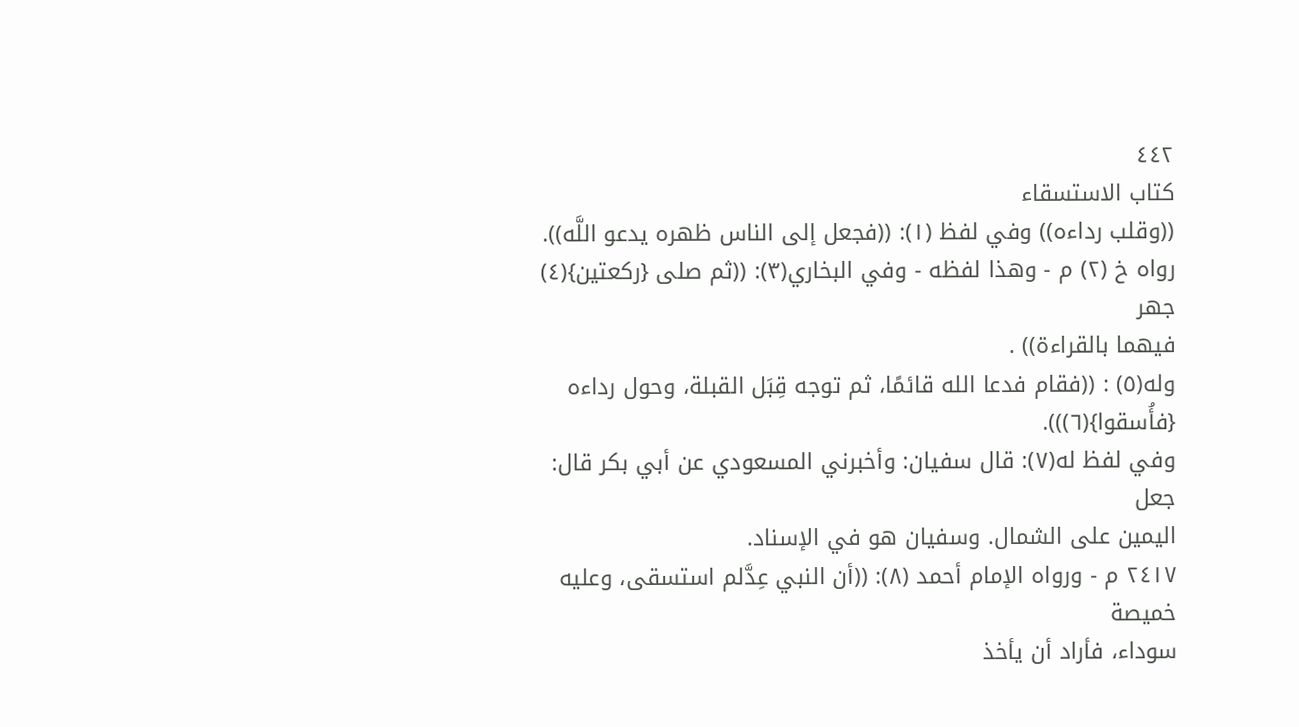٤٤٢
كتاب الاستسقاء
((وقلب رداءه)) وفي لفظ (١): ((فجعل إلى الناس ظهره يدعو اللَّه)).
رواه خ (٢) م - وهذا لفظه - وفي البخاري(٣): ((ثم صلى {ركعتين}(٤) جهر
فيهما بالقراءة)) .
وله(٥) : ((فقام فدعا الله قائمًا، ثم توجه قِبَل القبلة، وحول رداءه
{فأُسقوا}(٦))).
وفي لفظ له(٧): قال سفيان: وأخبرني المسعودي عن أبي بكر قال: جعل
اليمين على الشمال. وسفيان هو في الإسناد.
٢٤١٧ م - ورواه الإمام أحمد (٨): ((أن النبي عِدَّلم استسقى، وعليه خميصة
سوداء، فأراد أن يأخذ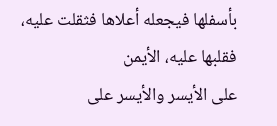بأسفلها فيجعله أعلاها فثقلت عليه، فقلبها عليه، الأيمن
على الأيسر والأيسر على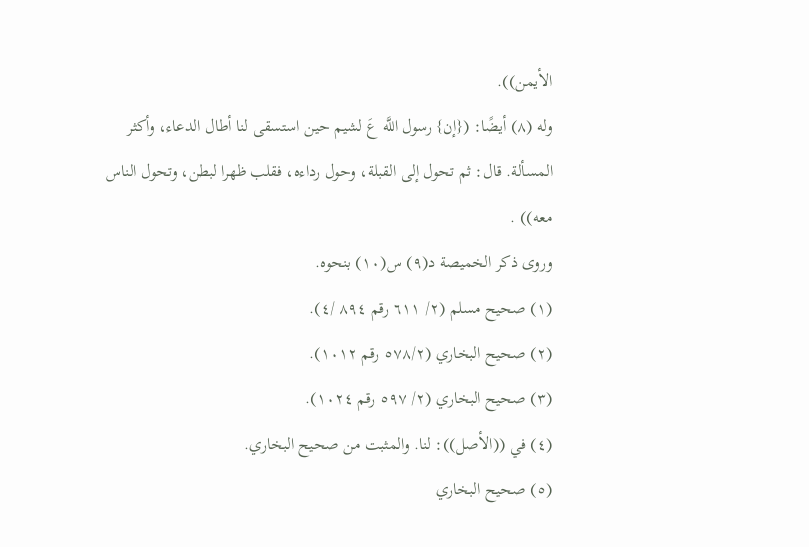الأيمن)).
وله (٨) أيضًا: ({إن} رسول اللَّه عَ لشيم حين استسقى لنا أطال الدعاء، وأكثر
المسألة. قال: ثم تحول إلى القبلة، وحول رداءه، فقلب ظهرا لبطن، وتحول الناس
معه)) .
وروى ذكر الخميصة د(٩) س(١٠) بنحوه.
(١) صحيح مسلم (٢/ ٦١١ رقم ٨٩٤ /٤).
(٢) صحيح البخاري (٥٧٨/٢ رقم ١٠١٢).
(٣) صحيح البخاري (٢/ ٥٩٧ رقم ١٠٢٤).
(٤) في ((الأصل)): لنا. والمثبت من صحيح البخاري.
(٥) صحيح البخاري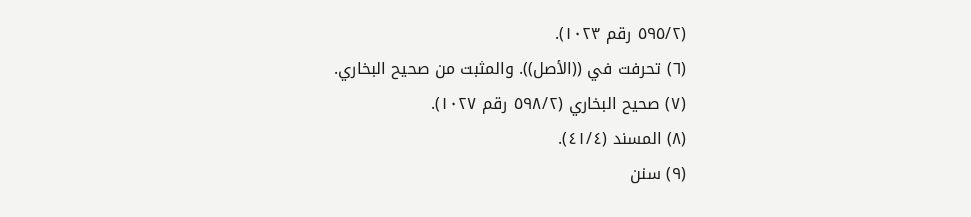(٥٩٥/٢ رقم ١٠٢٣).
(٦) تحرفت في ((الأصل)). والمثبت من صحيح البخاري.
(٧) صحيح البخاري (٥٩٨/٢ رقم ١٠٢٧).
(٨) المسند (٤١/٤).
(٩) سنن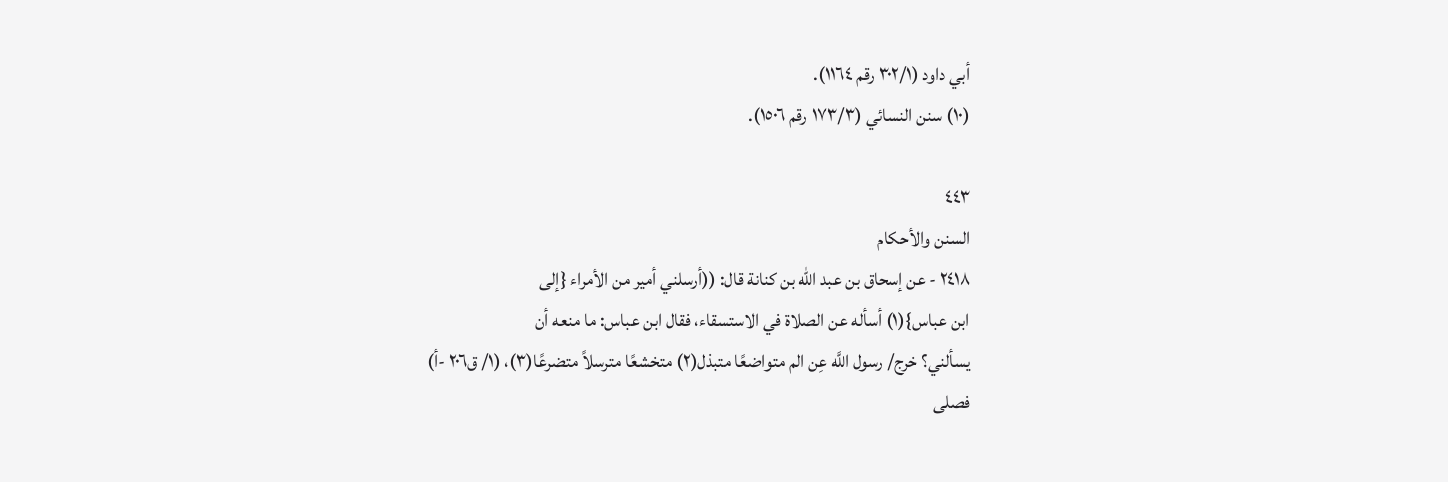أبي داود (٣٠٢/١ رقم ١١٦٤).
(١٠) سنن النسائي (١٧٣/٣ رقم ١٥٠٦).

٤٤٣
السنن والأحكام
٢٤١٨ - عن إسحاق بن عبد الله بن كنانة قال: ((أرسلني أمير من الأمراء {إلى
ابن عباس}(١) أسأله عن الصلاة في الاستسقاء، فقال ابن عباس: ما منعه أن
يسألني؟ خرج/ رسول اللَّه عِن الم متواضعًا متبذل(٢) متخشعًا مترسلاً متضرعًا(٣)، (١/ ق٢٠٦ -أ)
فصلى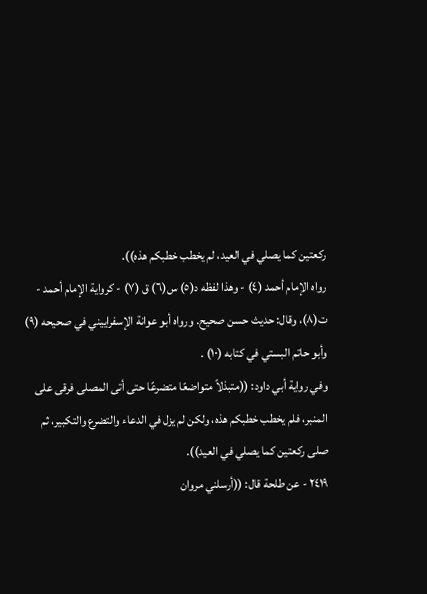ركعتين كما يصلي في العيد، لم يخطب خطبكم هذه)).
رواه الإمام أحمد (٤) - وهذا لفظه د(٥) س(٦) ق (٧) - كرواية الإمام أحمد -
ت(٨)، وقال: حديث حسن صحيح. ورواه أبو عوانة الإسفراييني في صحيحه (٩)
وأبو حاتم البستي في كتابه (١٠) .
وفي رواية أبي داود: ((متبذلاً متواضعًا متضرعًا حتى أتى المصلى فرقى على
المنبر، فلم يخطب خطبكم هذه، ولكن لم يزل في الدعاء والتضرع والتكبير، ثم
صلى ركعتين كما يصلي في العيد)).
٢٤١٩ - عن طلحة قال: ((أرسلني مروان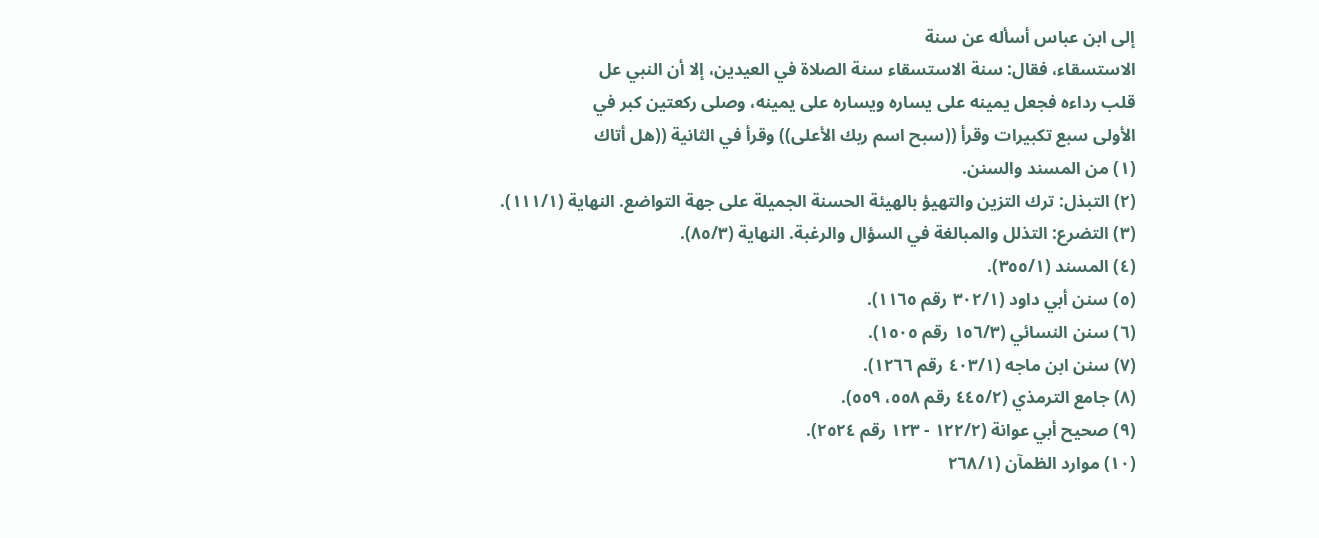إلى ابن عباس أسأله عن سنة
الاستسقاء، فقال: سنة الاستسقاء سنة الصلاة في العيدين، إلا أن النبي عل
قلب رداءه فجعل يمينه على يساره ويساره على يمينه، وصلى ركعتين كبر في
الأولى سبع تكبيرات وقرأ ((سبح اسم ربك الأعلى)) وقرأ في الثانية ((هل أتاك
(١) من المسند والسنن.
(٢) التبذل: ترك التزين والتهيؤ بالهيئة الحسنة الجميلة على جهة التواضع. النهاية (١١١/١).
(٣) التضرع: التذلل والمبالغة في السؤال والرغبة. النهاية (٨٥/٣).
(٤) المسند (٣٥٥/١).
(٥) سنن أبي داود (٣٠٢/١ رقم ١١٦٥).
(٦) سنن النسائي (١٥٦/٣ رقم ١٥٠٥).
(٧) سنن ابن ماجه (٤٠٣/١ رقم ١٢٦٦).
(٨) جامع الترمذي (٤٤٥/٢ رقم ٥٥٨، ٥٥٩).
(٩) صحيح أبي عوانة (١٢٢/٢ - ١٢٣ رقم ٢٥٢٤).
(١٠) موارد الظمآن (٢٦٨/١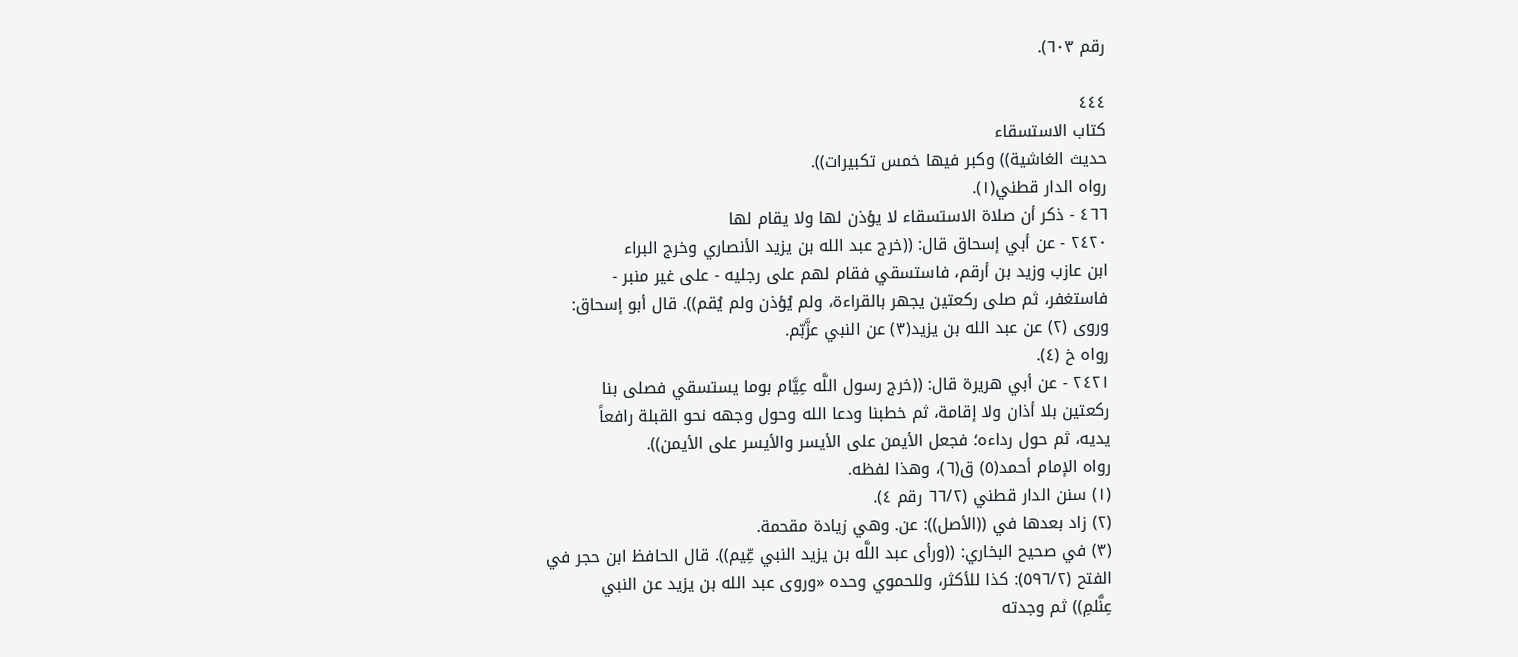رقم ٦٠٣).

٤٤٤
كتاب الاستسقاء
حديث الغاشية)) وكبر فيها خمس تكبيرات)).
رواه الدار قطني(١).
٤٦٦ - ذكر أن صلاة الاستسقاء لا يؤذن لها ولا يقام لها
٢٤٢٠ - عن أبي إسحاق قال: ((خرج عبد الله بن يزيد الأنصاري وخرج البراء
ابن عازب وزيد بن أرقم، فاستسقي فقام لهم على رجليه - على غير منبر -
فاستغفر، ثم صلى ركعتين يجهر بالقراءة، ولم يُؤذن ولم يُقم)). قال أبو إسحاق:
وروى (٢) عن عبد الله بن يزيد(٣) عن النبي عزَّبّم.
رواه خ (٤).
٢٤٢١ - عن أبي هريرة قال: ((خرج رسول اللَّه عِيَّام بوما يستسقي فصلى بنا
ركعتين بلا أذان ولا إقامة، ثم خطبنا ودعا الله وحول وجهه نحو القبلة رافعاً
يديه، ثم حول رداءه؛ فجعل الأيمن على الأيسر والأيسر على الأيمن)).
رواه الإمام أحمد(٥) ق(٦)، وهذا لفظه.
(١) سنن الدار قطني (٦٦/٢ رقم ٤).
(٢) زاد بعدها في ((الأصل)): عن. وهي زيادة مقحمة.
(٣) في صحيح البخاري: ((ورأى عبد اللَّه بن يزيد النبي عِّيم)). قال الحافظ ابن حجر في
الفتح (٥٩٦/٢): كذا للأكثر، وللحموي وحده «وروى عبد الله بن يزيد عن النبي
عِنَّلمِ)) ثم وجدته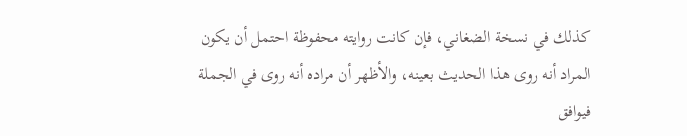كذلك في نسخة الضغاني، فإن كانت روايته محفوظة احتمل أن يكون
المراد أنه روى هذا الحديث بعينه، والأظهر أن مراده أنه روى في الجملة فيوافق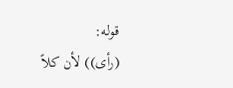قوله:
(رأى)) لأن كلاً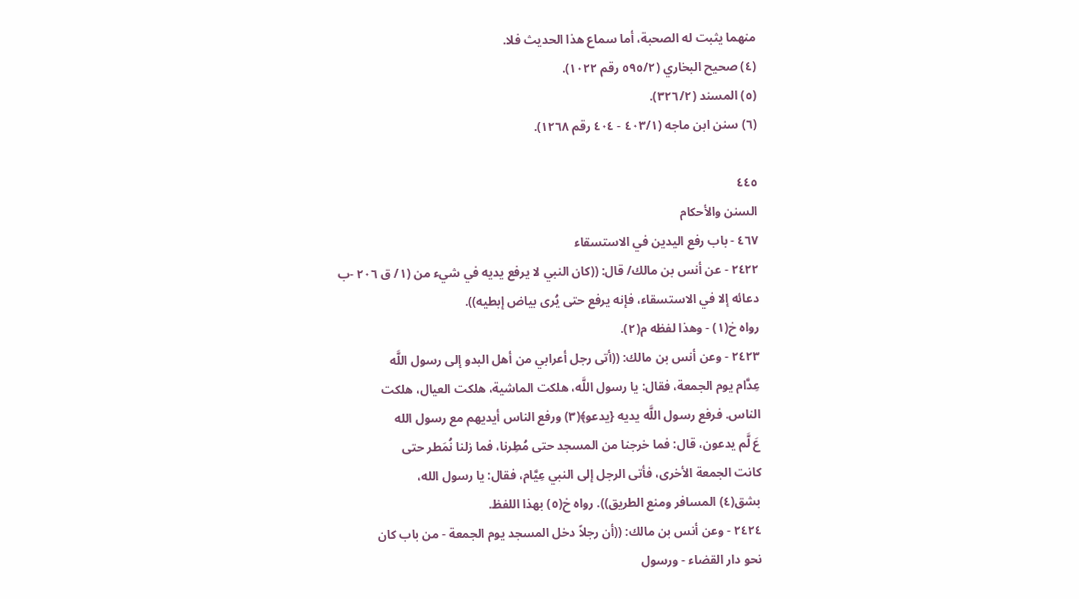منهما يثبت له الصحبة، أما سماع هذا الحديث فلا.
(٤) صحيح البخاري (٥٩٥/٢ رقم ١٠٢٢).
(٥) المسند (٣٢٦/٢).
(٦) سنن ابن ماجه (٤٠٣/١ - ٤٠٤ رقم ١٢٦٨).

٤٤٥
السنن والأحكام
٤٦٧ - باب رفع اليدين في الاستسقاء
٢٤٢٢ - عن أنس بن مالك/ قال: ((كان النبي لا يرفع يديه في شيء من (١/ ق ٢٠٦ -ب
دعائه إلا في الاستسقاء، فإنه يرفع حتى يُرى بياض إبطيه)).
رواه خ(١) - وهذا لفظه م(٢).
٢٤٢٣ - وعن أنس بن مالك: ((أتى رجل أعرابي من أهل البدو إلى رسول اللَّه
عِدَّام يوم الجمعة، فقال: يا رسول اللَّه، هلكت الماشية، هلكت العيال، هلكت
الناس. فرفع رسول اللَّه يديه {يدعو﴾(٣) ورفع الناس أيديهم مع رسول الله
عَ لَّم يدعون، قال: فما خرجنا من المسجد حتى مُطِرنا، فما زلنا نُمَطر حتى
كانت الجمعة الأخرى، فأتى الرجل إلى النبي عِيَّام، فقال: يا رسول الله،
بشق(٤) المسافر ومنع الطريق)). رواه خ(٥) بهذا اللفظ.
٢٤٢٤ - وعن أنس بن مالك: ((أن رجلاً دخل المسجد يوم الجمعة - من باب كان
نحو دار القضاء - ورسول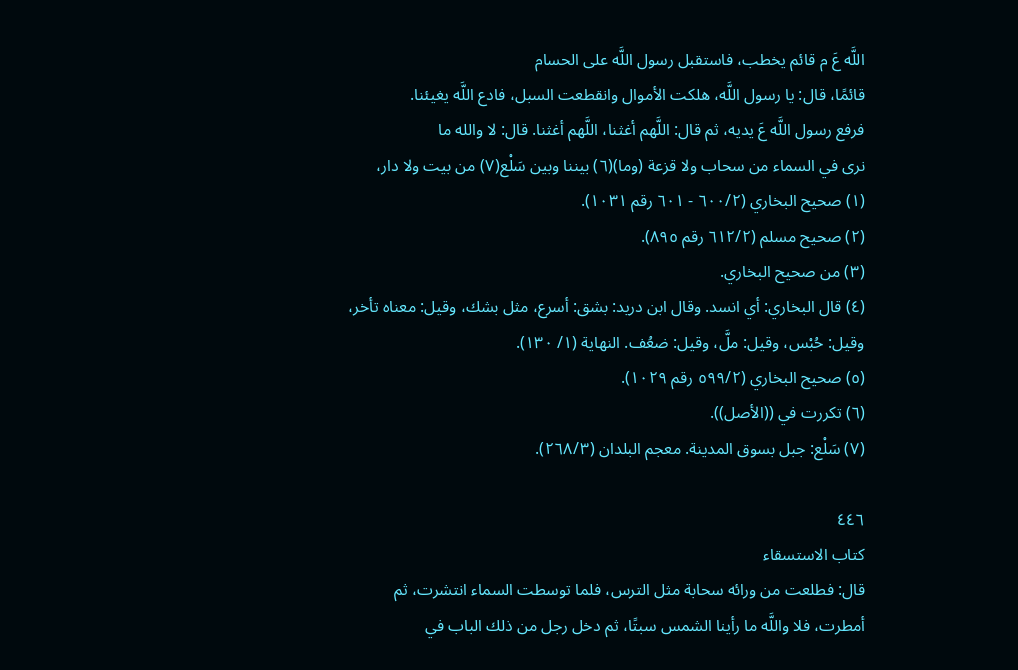اللَّه عَ م قائم يخطب، فاستقبل رسول اللَّه على الحسام
قائمًا، قال: يا رسول اللَّه، هلكت الأموال وانقطعت السبل، فادع اللَّه يغيئنا.
فرفع رسول اللَّه عَ يديه، ثم قال: اللَّهم أغثنا، اللَّهم أغثنا. قال: لا والله ما
نرى في السماء من سحاب ولا قزعة (وما)(٦) بيننا وبين سَلْع(٧) من بيت ولا دار،
(١) صحيح البخاري (٦٠٠/٢ - ٦٠١ رقم ١٠٣١).
(٢) صحيح مسلم (٦١٢/٢ رقم ٨٩٥).
(٣) من صحيح البخاري.
(٤) قال البخاري: أي انسد. وقال ابن دريد: بشق: أسرع، مثل بشك، وقيل: معناه تأخر،
وقيل: حُبْس، وقيل: ملَّ، وقيل: ضعُف. النهاية (١/ ١٣٠).
(٥) صحيح البخاري (٥٩٩/٢ رقم ١٠٢٩).
(٦) تكررت في ((الأصل)).
(٧) سَلْع: جبل بسوق المدينة. معجم البلدان (٢٦٨/٣).

٤٤٦
کتاب الاستسقاء
قال: فطلعت من ورائه سحابة مثل الترس، فلما توسطت السماء انتشرت، ثم
أمطرت، فلا واللَّه ما رأينا الشمس سبتًا، ثم دخل رجل من ذلك الباب في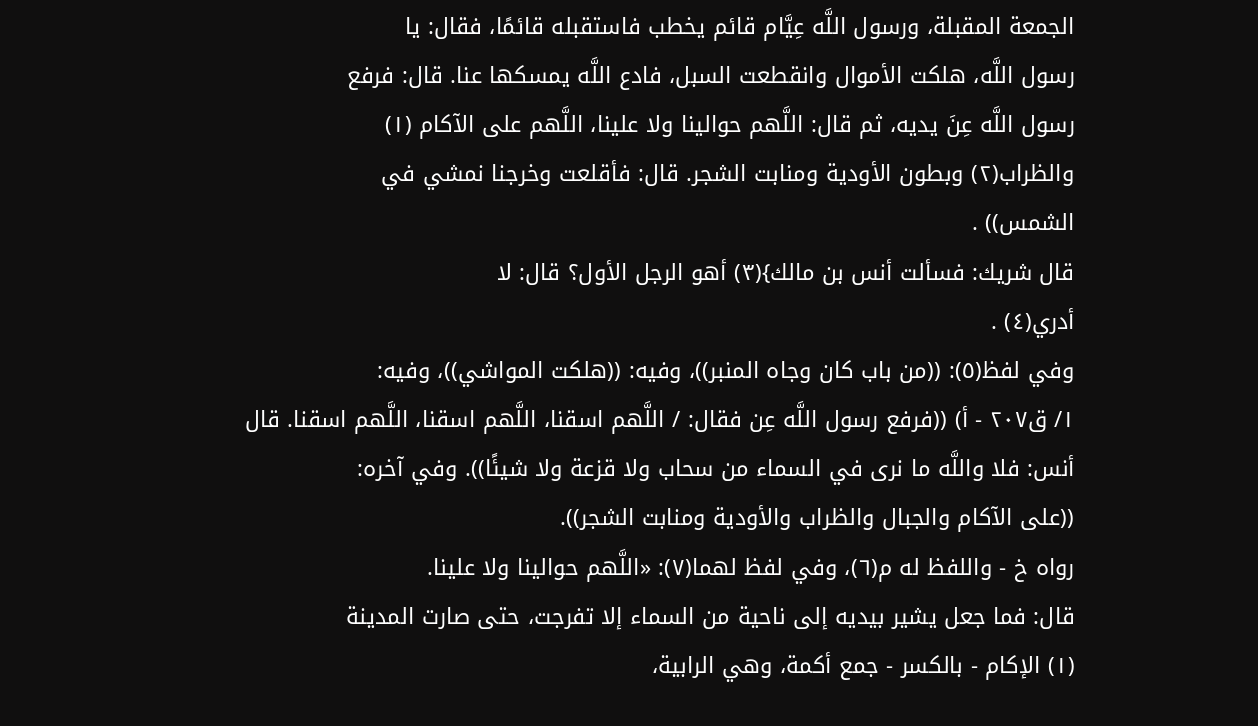الجمعة المقبلة، ورسول اللَّه عِيَّام قائم يخطب فاستقبله قائمًا، فقال: يا
رسول اللَّه، هلكت الأموال وانقطعت السبل، فادع اللَّه يمسكها عنا. قال: فرفع
رسول اللَّه عِنَ يديه، ثم قال: اللَّهم حوالينا ولا علينا، اللَّهم على الآكام (١)
والظراب(٢) وبطون الأودية ومنابت الشجر. قال: فأقلعت وخرجنا نمشي في
الشمس)) .
قال شريك: فسألت أنس بن مالك}(٣) أهو الرجل الأول؟ قال: لا
أدري(٤) .
وفي لفظ(٥): ((من باب كان وجاه المنبر))، وفيه: ((هلكت المواشي))، وفيه:
١/ ق٢٠٧ - أ) ((فرفع رسول اللَّه عِن فقال: / اللَّهم اسقنا، اللَّهم اسقنا، اللَّهم اسقنا. قال
أنس: فلا واللَّه ما نرى في السماء من سحاب ولا قزعة ولا شيئًا)). وفي آخره:
((على الآكام والجبال والظراب والأودية ومنابت الشجر)).
رواه خ - واللفظ له م(٦)، وفي لفظ لهما(٧): «اللَّهم حوالينا ولا علينا.
قال: فما جعل يشير بيديه إلى ناحية من السماء إلا تفرجت، حتى صارت المدينة
(١) الإكام - بالكسر - جمع أكمة، وهي الرابية،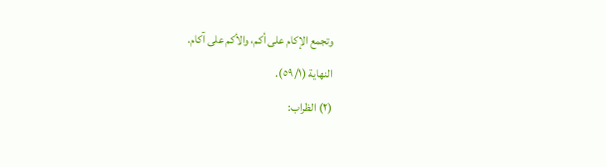وتجمع الإكام على أكم، والأكم على آكام.
النهاية (٥٩/١).
(٢) الظراب: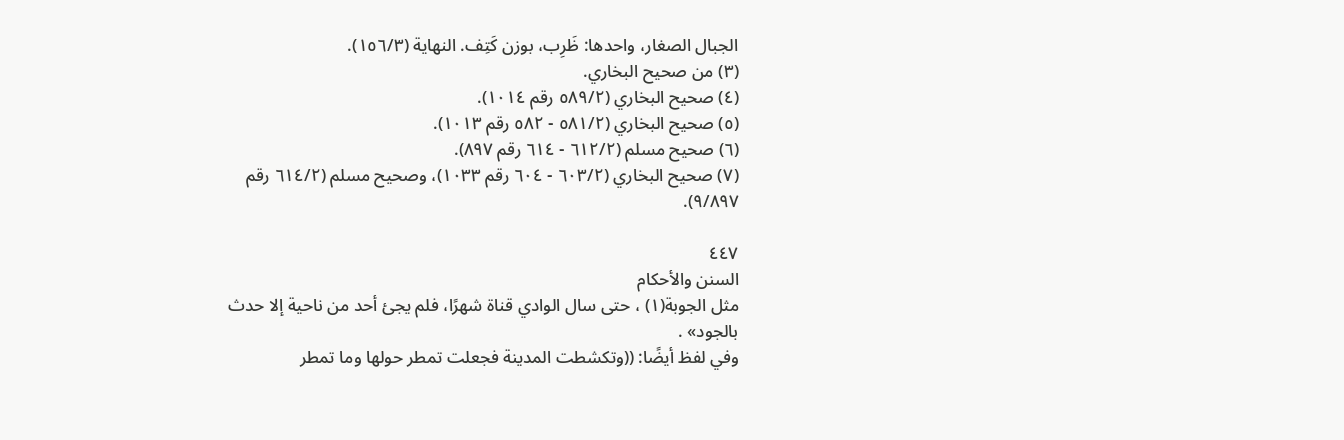الجبال الصغار، واحدها: ظَرِب، بوزن كَتِف. النهاية (١٥٦/٣).
(٣) من صحيح البخاري.
(٤) صحيح البخاري (٥٨٩/٢ رقم ١٠١٤).
(٥) صحيح البخاري (٥٨١/٢ - ٥٨٢ رقم ١٠١٣).
(٦) صحيح مسلم (٦١٢/٢ - ٦١٤ رقم ٨٩٧).
(٧) صحيح البخاري (٦٠٣/٢ - ٦٠٤ رقم ١٠٣٣)، وصحيح مسلم (٦١٤/٢ رقم
٩/٨٩٧).

٤٤٧
السنن والأحكام
مثل الجوبة(١) ، حتى سال الوادي قناة شهرًا، فلم يجئ أحد من ناحية إلا حدث
بالجود» .
وفي لفظ أيضًا: ((وتكشطت المدينة فجعلت تمطر حولها وما تمطر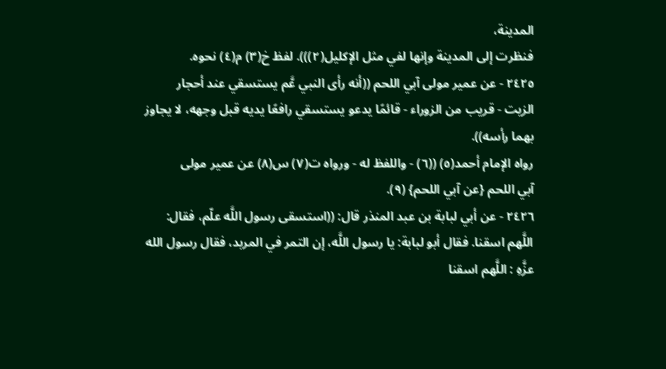المدينة،
فنظرت إلى المدينة وإنها لفي مثل الإكليل(٢))). لفظ خ(٣) م(٤) نحوه.
٢٤٢٥ - عن عمير مولى آبي اللحم ((أنه رأى النبي عَّم يستسقي عند أحجار
الزيت - قريب من الزوراء - قائمًا يدعو يستسقي رافعًا يديه قبل وجهه، لا يجاوز
بهما رأسه)).
رواه الإمام أحمد(٥) ((٦) - واللفظ له - ورواه ت(٧) س(٨) عن عمير مولى
آبي اللحم {عن آبي اللحم} (٩).
٢٤٢٦ - عن أبي لبابة بن عبد المنذر قال: ((استسقى رسول اللَّه علّم، فقال:
اللَّهم اسقنا. فقال أبو لبابة: يا رسول اللَّه، إن التمر في المربد، فقال رسول الله
عزَّهِ : اللَّهم اسقنا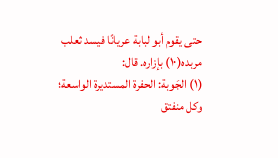حتى يقوم أبو لبابة عريانًا فيسد ثعلب مربده(١٠) بإزاره. قال:
(١) الجَوبة: الحفرة المستديرة الواسعة؛ وكل منفتق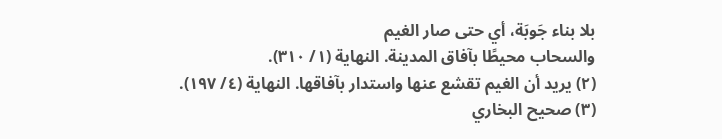بلا بناء جَوبَة، أي حتى صار الغيم
والسحاب محيطًا بآفاق المدينة. النهاية (١/ ٣١٠).
(٢) يريد أن الغيم تقشع عنها واستدار بآفاقها. النهاية (٤/ ١٩٧).
(٣) صحيح البخاري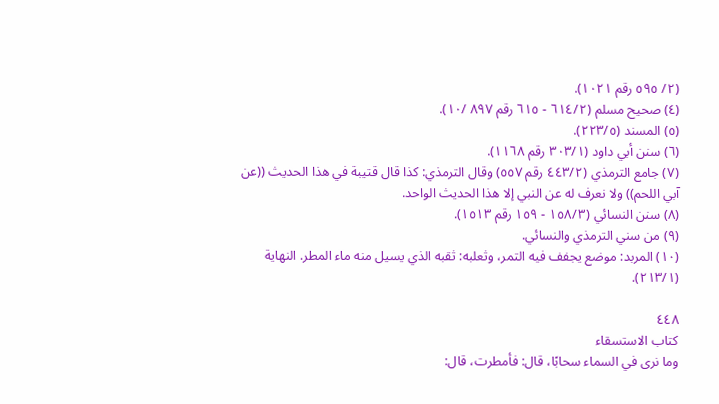(٢/ ٥٩٥ رقم ١٠٢١).
(٤) صحيح مسلم (٦١٤/٢ - ٦١٥ رقم ٨٩٧ /١٠).
(٥) المسند (٢٢٣/٥).
(٦) سنن أبي داود (٣٠٣/١ رقم ١١٦٨).
(٧) جامع الترمذي (٤٤٣/٢ رقم ٥٥٧) وقال الترمذي: كذا قال قتيبة في هذا الحديث ((عن
آبي اللحم)) ولا نعرف له عن النبي إلا هذا الحديث الواحد.
(٨) سنن النسائي (١٥٨/٣ - ١٥٩ رقم ١٥١٣).
(٩) من سني الترمذي والنسائي.
(١٠) المربد: موضع يجفف فيه التمر، وثعلبه: ثقبه الذي يسيل منه ماء المطر. النهاية
(٢١٣/١).

٤٤٨
کتاب الاستسقاء
وما نرى في السماء سحابًا، قال: فأمطرت، قال: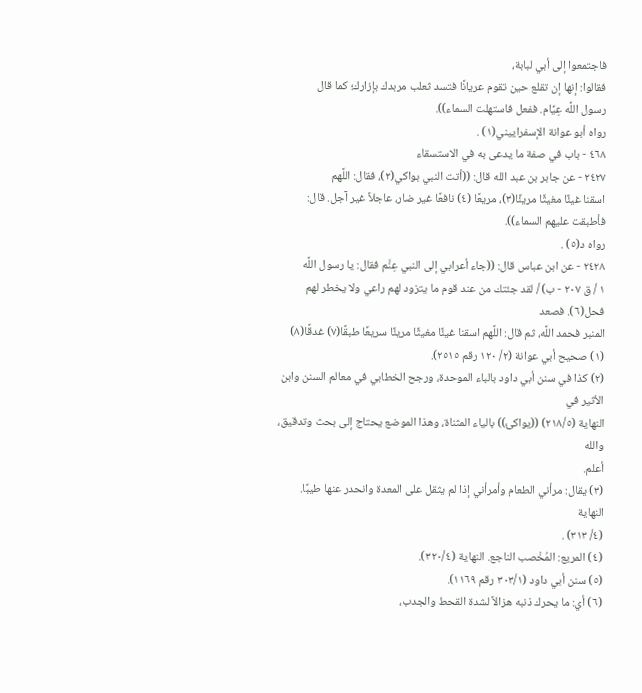فاجتمعوا إلى أبي لبابة،
فقالوا: إنها إن تقلع حين تقوم عريانًا فتسد ثعلب مربدك بإزارك؛ كما قال
رسول اللَّه عِيَّام. ففعل فاستهلت السماء)).
رواه أبو عوانة الإسفراييني(١) .
٤٦٨ - باب في صفة ما يدعى به في الاستسقاء
٢٤٢٧ - عن جابر بن عبد الله قال: ((أتت النبي بواكي(٢)، فقال: اللَّهم
اسقنا غيئًا مغيثًا مريئًا(٣)، مريعًا (٤) نافعًا غير ضار، عاجلاً غير آجل. قال:
فأطبقت عليهم السماء)).
رواه د(٥) .
٢٤٢٨ - عن ابن عباس قال: ((جاء أعرابي إلى النبي عِنَّم فقال: يا رسول اللَّه
١ / ق ٢٠٧ - ب) / لقد جئتك من عند قوم ما يتزود لهم راعي ولا يخطر لهم فحل(٦). فصعد
المنبر فحمد اللَّه، ثم قال: اللَّهم اسقنا غيئًا مغيثًا مريئًا سريعًا طبقًا(٧) غدقًا(٨)
(١) صحيح أبي عوانة (٢/ ١٢٠ رقم ٢٥١٥).
(٢) كذا في سنن أبي داود بالباء الموحدة، ورجح الخطابي في معالم السنن وابن الأثير في
النهاية (٢١٨/٥) ((يواكئ)) بالياء المثناة، وهذا الموضع يحتاج إلى بحث وتدقيق، والله
أعلم.
(٣) يقال: مرأني الطعام وأمرأني إذا لم يثقل على المعدة وانحدر عنها طيبًا. النهاية
(٤/ ٣١٣) .
(٤) المريع: المُخْصب الناجع. النهاية (٣٢٠/٤).
(٥) سنن أبي داود (٣٠٣/١ رقم ١١٦٩).
(٦) أي: ما يحرك ذنبه هزالاً لشدة القحط والجدب،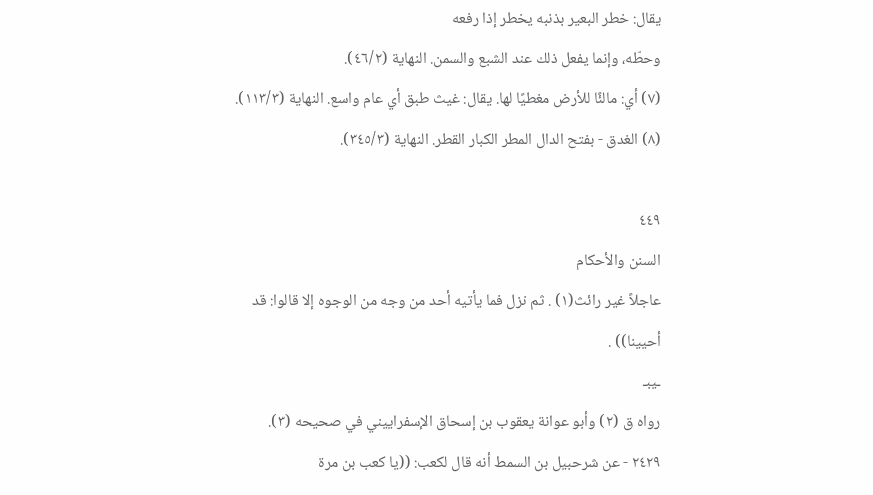يقال: خطر البعير بذنبه يخطر إذا رفعه
وحطّه، وإنما يفعل ذلك عند الشبع والسمن. النهاية (٤٦/٢).
(٧) أي: مالئًا للأرض مغطيًا لها. يقال: غيث طبق أي عام واسع. النهاية (١١٣/٣).
(٨) الغدق - بفتح الدال المطر الكبار القطر. النهاية (٣٤٥/٣).

٤٤٩
السنن والأحكام
عاجلاً غير رائث(١) . ثم نزل فما يأتيه أحد من وجه من الوجوه إلا قالوا: قد
أحيينا)) .
ـيبـ
رواه ق (٢) وأبو عوانة يعقوب بن إسحاق الإسفراييني في صحيحه (٣).
٢٤٢٩ - عن شرحبيل بن السمط أنه قال لكعب: ((يا كعب بن مرة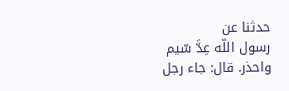حدثنا عن
رسول اللّه عِدَّ سّيم واحذر. قال: جاء رجل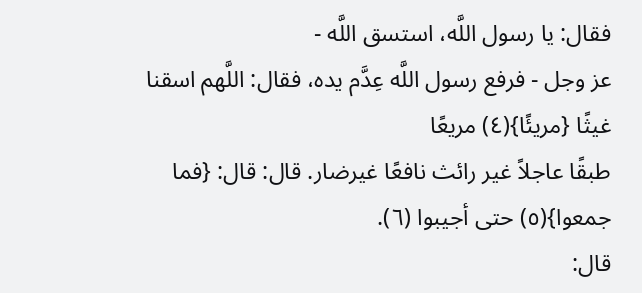فقال: يا رسول اللَّه، استسق اللَّه -
عز وجل - فرفع رسول اللَّه عِدَّم يده، فقال: اللَّهم اسقنا غيثًا {مريئًا}(٤) مريعًا
طبقًا عاجلاً غير رائث نافعًا غيرضار. قال: قال: {فما جمعوا}(٥) حتى أجيبوا (٦).
قال: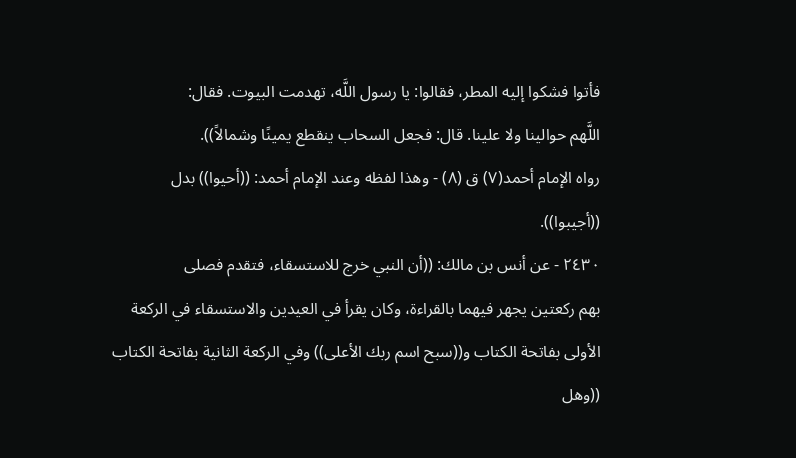فأتوا فشكوا إليه المطر، فقالوا: يا رسول اللَّه، تهدمت البيوت. فقال:
اللَّهم حوالينا ولا علينا. قال: فجعل السحاب ينقطع يمينًا وشمالاً)).
رواه الإمام أحمد(٧) ق (٨) - وهذا لفظه وعند الإمام أحمد: ((أحيوا)) بدل
((أجيبوا)).
٢٤٣٠ - عن أنس بن مالك: ((أن النبي خرج للاستسقاء، فتقدم فصلى
بهم ركعتين يجهر فيهما بالقراءة، وكان يقرأ في العيدين والاستسقاء في الركعة
الأولى بفاتحة الكتاب و((سبح اسم ربك الأعلى)) وفي الركعة الثانية بفاتحة الكتاب
((وهل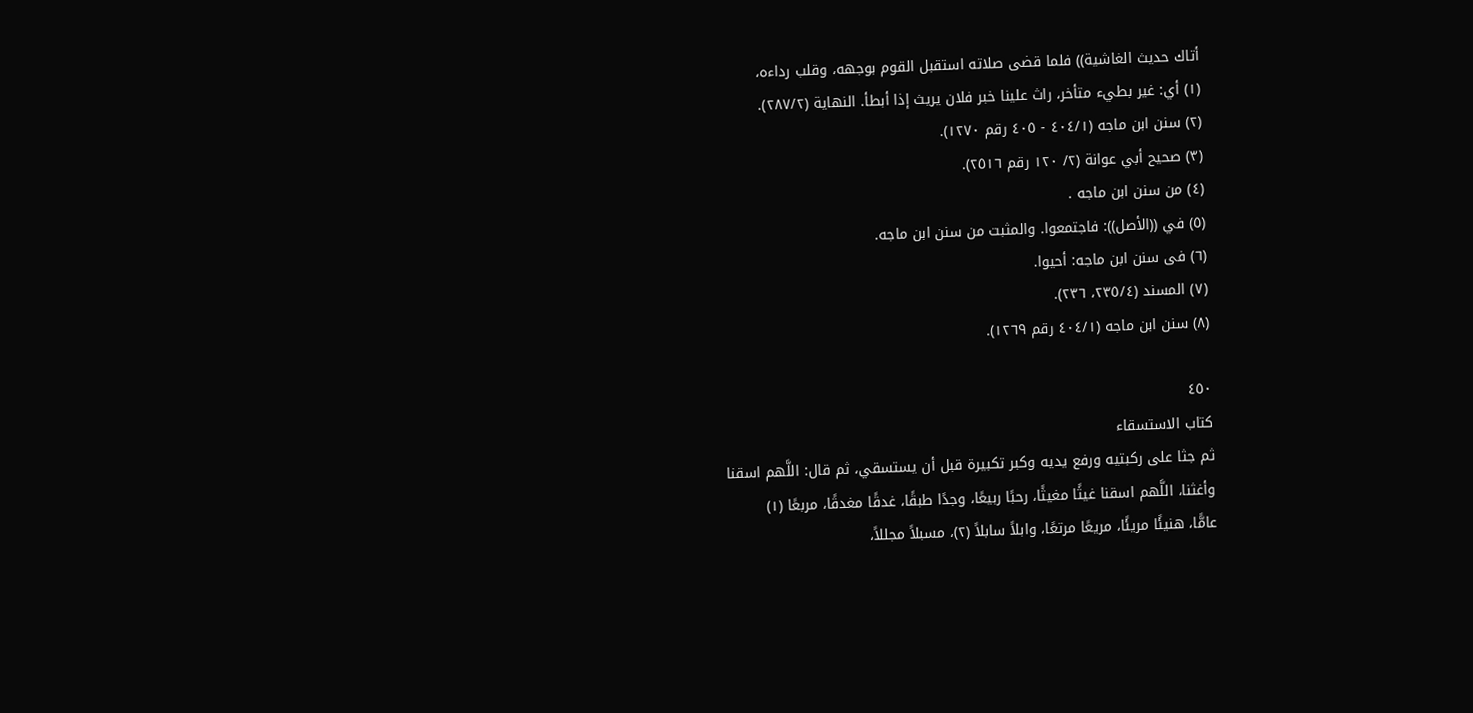أتاك حديث الغاشية)) فلما قضى صلاته استقبل القوم بوجهه، وقلب رداءه،
(١) أي: غير بطيء متأخر، راث علينا خبر فلان يريث إذا أبطأ. النهاية (٢٨٧/٢).
(٢) سنن ابن ماجه (٤٠٤/١ - ٤٠٥ رقم ١٢٧٠).
(٣) صحيح أبي عوانة (٢/ ١٢٠ رقم ٢٥١٦).
(٤) من سنن ابن ماجه .
(٥) في ((الأصل)): فاجتمعوا. والمثبت من سنن ابن ماجه.
(٦) فى سنن ابن ماجه: أحيوا.
(٧) المسند (٢٣٥/٤، ٢٣٦).
(٨) سنن ابن ماجه (٤٠٤/١ رقم ١٢٦٩).

٤٥٠
کتاب الاستسقاء
ثم جثا على ركبتيه ورفع يديه وكبر تكبيرة قبل أن يستسقي، ثم قال: اللَّهم اسقنا
وأغثنا، اللَّهم اسقنا غيثًا مغيثًا، رحبًا ربيعًا، وجدًا طبقًا، غدقًا مغدقًا، مربعًا (١)
عامًّا، هنيئًا مريئًا، مريعًا مرتعًا، وابلاً سابلاً (٢)، مسبلاً مجللاً،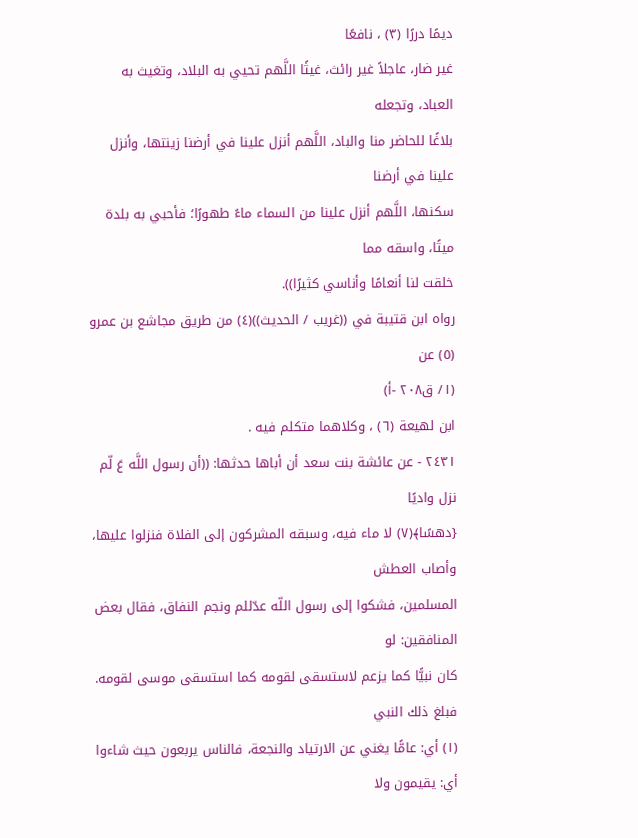ديمًا دررًا (٣) ، نافعًا
غير ضار، عاجلاً غير رائث، غيثًا اللَّهم تحيي به البلاد، وتغيث به العباد، وتجعله
بلاغًا للحاضر منا والباد، اللَّهم أنزل علينا في أرضنا زينتها، وأنزل علينا في أرضنا
سكنها، اللَّهم أنزل علينا من السماء ماءً طهورًا؛ فأحبي به بلدة ميتًا، واسقه مما
خلقت لنا أنعامًا وأناسي كثيرًا)).
رواه ابن قتيبة في ((غريب / الحديث))(٤) من طريق مجاشع بن عمرو (٥) عن
(١/ ق٢٠٨ -أ)
ابن لهيعة (٦) ، وكلاهما متكلم فيه .
٢٤٣١ - عن عائشة بنت سعد أن أباها حدثها: ((أن رسول اللَّه عَ لّم نزل واديًا
{دهسًا﴾(٧) لا ماء فيه، وسبقه المشركون إلى الفلاة فنزلوا عليها، وأصاب العطش
المسلمين، فشكوا إلى رسول اللّه عدّللم ونجم النفاق، فقال بعض المنافقين: لو
كان نبيًّا كما يزعم لاستسقى لقومه كما استسقى موسى لقومه. فبلغ ذلك النبي
(١) أي: عامًّا يغني عن الارتياد والنجعة، فالناس يربعون حيث شاءوا أي: يقيمون ولا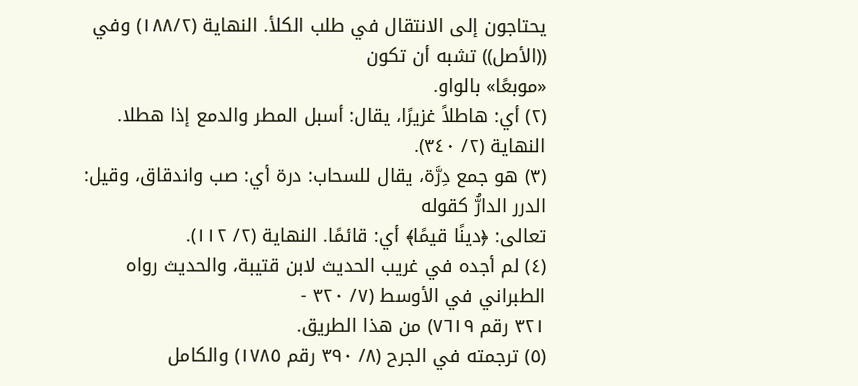يحتاجون إلى الانتقال في طلب الكلأ. النهاية (١٨٨/٢) وفي ((الأصل)) تشبه أن تكون
«موبعًا» بالواو.
(٢) أي: هاطلاً غزيرًا، يقال: أسبل المطر والدمع إذا هطلا. النهاية (٢/ ٣٤٠).
(٣) هو جمع دِرَّة، يقال للسحاب: درة أي: صب واندقاق، وقيل: الدرر الدارُّ كقوله
تعالى: ﴿دينًا قيمًا﴾ أي: قائمًا. النهاية (٢/ ١١٢).
(٤) لم أجده في غريب الحديث لابن قتيبة، والحديث رواه الطبراني في الأوسط (٧/ ٣٢٠ -
٣٢١ رقم ٧٦١٩) من هذا الطريق.
(٥) ترجمته في الجرح (٨/ ٣٩٠ رقم ١٧٨٥) والكامل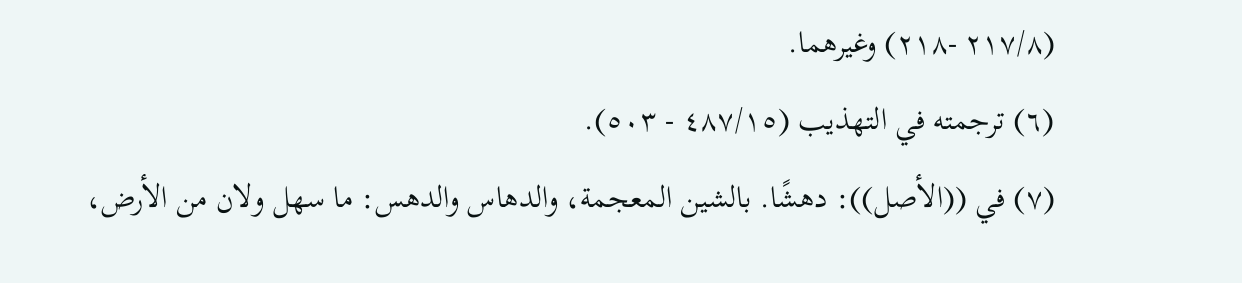(٢١٧/٨ -٢١٨) وغيرهما.
(٦) ترجمته في التهذيب (٤٨٧/١٥ - ٥٠٣).
(٧) في ((الأصل)): دهشًا. بالشين المعجمة، والدهاس والدهس: ما سهل ولان من الأرض،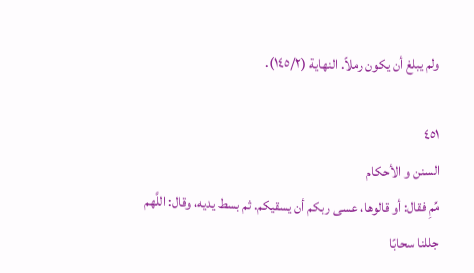ولم يبلغ أن يكون رملاً. النهاية (١٤٥/٢).

٤٥١
السنن و الأحكام
مِّمِ فقال: أو قالوها، عسى ربكم أن يسقيكم. ثم بسط يديه، وقال: اللَّهم
جللنا سحابًا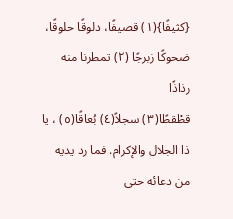{كثيفًا}(١) قصيفًا، دلوقًا حلوقًا، ضحوكًا زبرجًا (٢) تمطرنا منه رذاذًا
قطْقطًا(٣) سجلاً(٤) بُعاقًا(٥) ، يا ذا الجلال والإكرام. فما رد يديه من دعائه حتى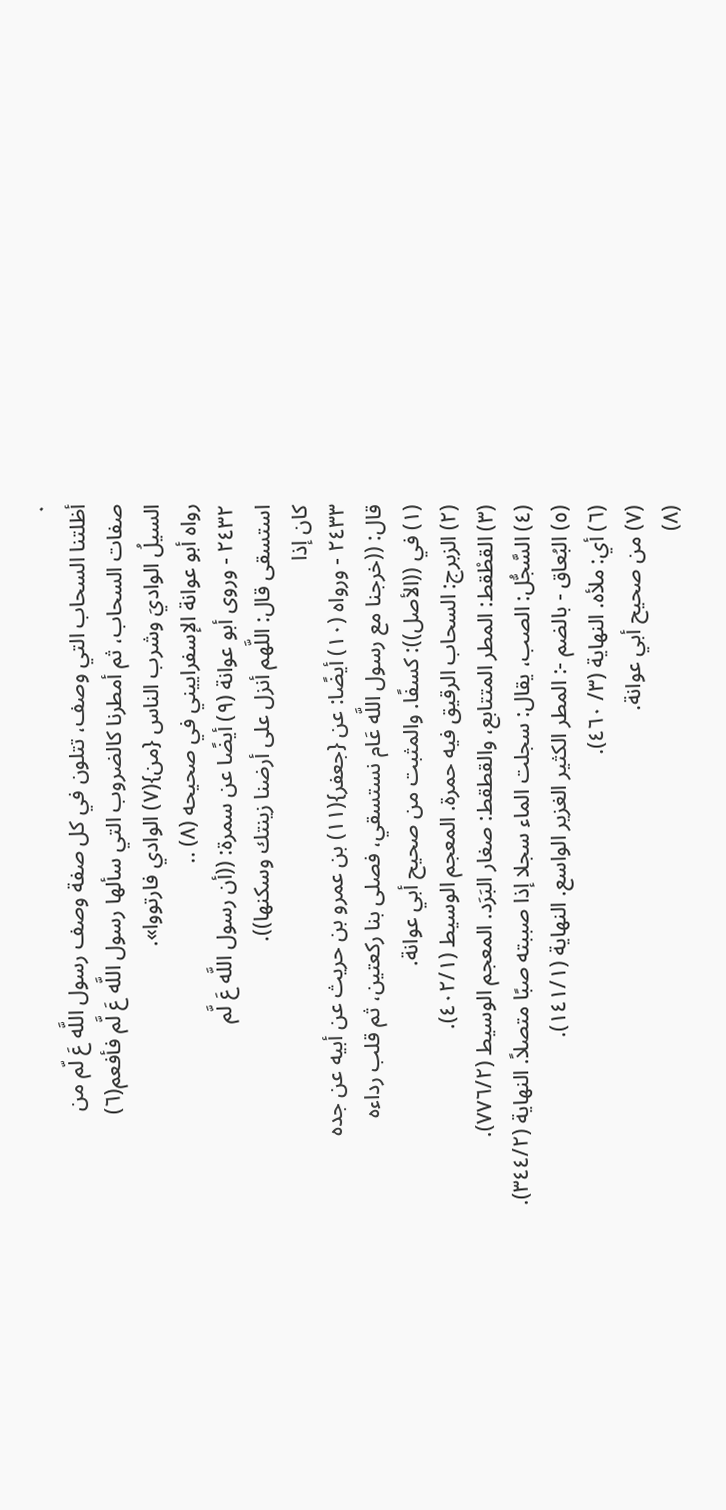٠
أظلتنا السحاب التي وصف، تتلون في كل صفة وصف رسول اللَّه عَ لّم من
صفات السحاب، ثم أمطرنا كالضروب التي سألها رسول اللَّه عَ لَّم فأفعم(٦)
السيلُ الواديَ وشرب الناس {من}(٧) الوادي فارتووا».
رواه أبو عوانة الإسفراييني في صحيحه (٨) ..
٢٤٣٢ - وروى أبو عوانة (٩) أيضًا عن سمرة: ((أن رسول اللَّه عَ لَّم
استسقى قال: اللَّهم أنزل على أرضنا زينتك وسكنها)).
کان إذا
٢٤٣٣ - ورواه (١٠) أيضًا: عن {جعفر}(١١) بن عمرو بن حريث عن أبيه عن جده
قال: ((خرجنا مع رسول اللَّه عَام نستسقي، فصلى بنا ركعتين، ثم قلب رداءه
(١) في ((الأصل)): كسفًا. والمثبت من صحيح أبي عوانة.
(٢) الزبرج: السحاب الرقيق فيه حمرة. المعجم الوسيط (٤٠٢/١).
(٣) القطْقط: المطر المتتابع، والقطقط: صغار البَرَد. المعجم الوسيط (٧٧٦/٢).
(٤) السَّجُّل: الصب، يقال: سجلت الماء سجلا إذا صببته صبًا متصلاً. النهاية (٣٤٤/٢).
(٥) البُعاق - بالضم -: المطر الكثير الغزير الواسع. النهاية (١٤١/١).
(٦) أي: ملأه. النهاية (٣/ ٤٦٠).
(٧) من صحيح أبي عوانة.
(٨)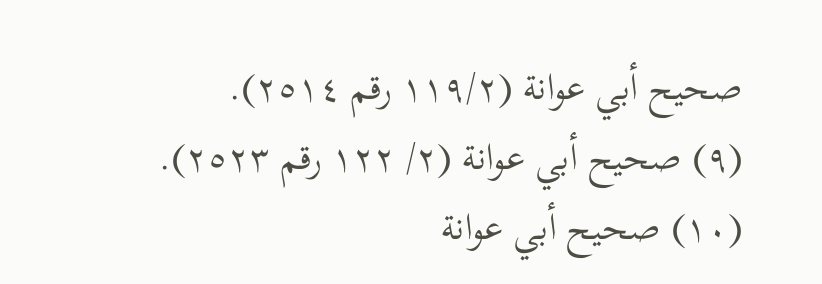صحيح أبي عوانة (١١٩/٢ رقم ٢٥١٤).
(٩) صحيح أبي عوانة (٢/ ١٢٢ رقم ٢٥٢٣).
(١٠) صحيح أبي عوانة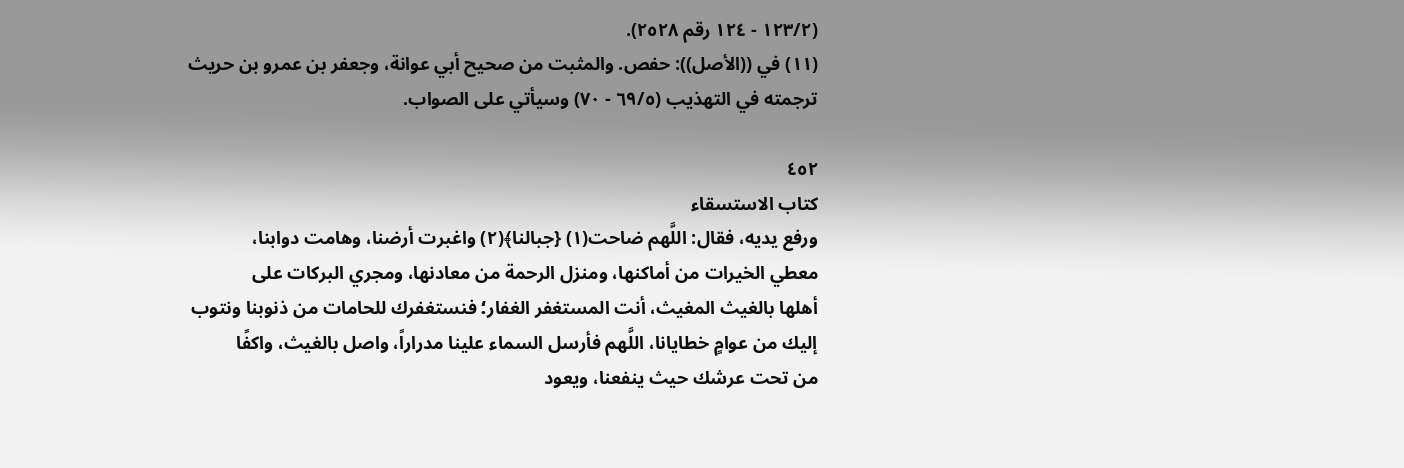(١٢٣/٢ - ١٢٤ رقم ٢٥٢٨).
(١١) في ((الأصل)): حفص. والمثبت من صحيح أبي عوانة، وجعفر بن عمرو بن حريث
ترجمته في التهذيب (٦٩/٥ - ٧٠) وسيأتي على الصواب.

٤٥٢
كتاب الاستسقاء
ورفع يديه، فقال: اللَّهم ضاحت(١) {جبالنا﴾(٢) واغبرت أرضنا، وهامت دوابنا،
معطي الخيرات من أماكنها، ومنزل الرحمة من معادنها، ومجري البركات على
أهلها بالغيث المغيث، أنت المستغفر الغفار؛ فنستغفرك للحامات من ذنوبنا ونتوب
إليك من عوامٍ خطايانا، اللَّهم فأرسل السماء علينا مدراراً، واصل بالغيث، واكفًا
من تحت عرشك حيث ينفعنا، ويعود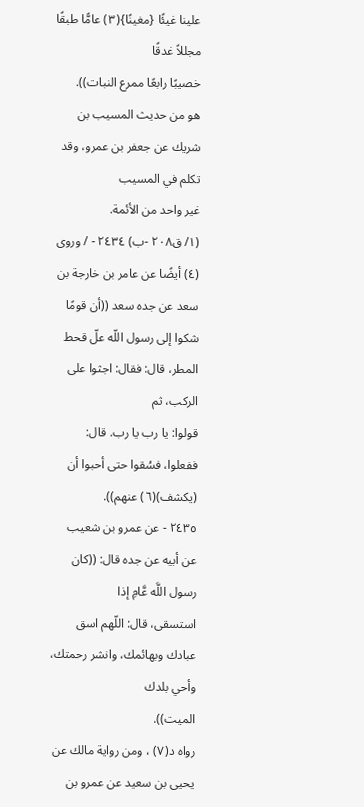علينا غيئًا {مغينًا}(٣) عامًّا طبقًا مجللاً غدقًا
خصيبًا رابعًا ممرع النبات)).
هو من حديث المسيب بن شريك عن جعفر بن عمرو، وقد تكلم في المسيب
غير واحد من الأئمة.
(١/ ق٢٠٨ -ب) ٢٤٣٤ - / وروى (٤) أيضًا عن عامر بن خارجة بن سعد عن جده سعد ((أن قومًا
شكوا إلى رسول اللّه علّ قحط المطر، قال: فقال: اجثوا على الركب، ثم
قولوا: يا رب يا رب. قال: ففعلوا، فسُقوا حتى أحبوا أن (يكشف)(٦) عنهم)).
٢٤٣٥ - عن عمرو بن شعيب عن أبيه عن جده قال: ((كان رسول اللَّه عَّامِ إذا
استسقى، قال: اللّهم اسق عبادك وبهائمك، وانشر رحمتك، وأحي بلدك
المیت)).
رواه د(٧) ، ومن رواية مالك عن يحيى بن سعيد عن عمرو بن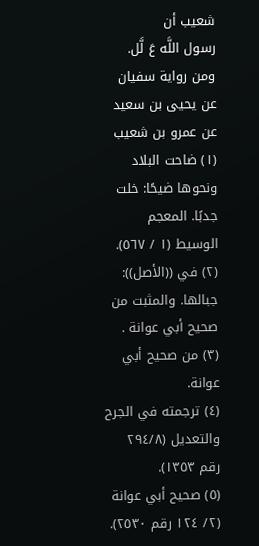شعيب أن
رسول اللَّه عَ لَّل. ومن رواية سفيان عن يحيى بن سعيد عن عمرو بن شعيب
(١) ضاحت البلاد ونحوها ضيحًا: خلت جدبًا. المعجم الوسيط (١ / ٥٦٧).
(٢) في ((الأصل)): جبالها. والمثبت من صحيح أبي عوانة .
(٣) من صحيح أبي عوانة.
(٤) ترجمته في الجرح والتعديل (٢٩٤/٨ رقم ١٣٥٣).
(٥) صحيح أبي عوانة (٢/ ١٢٤ رقم ٢٥٣٠).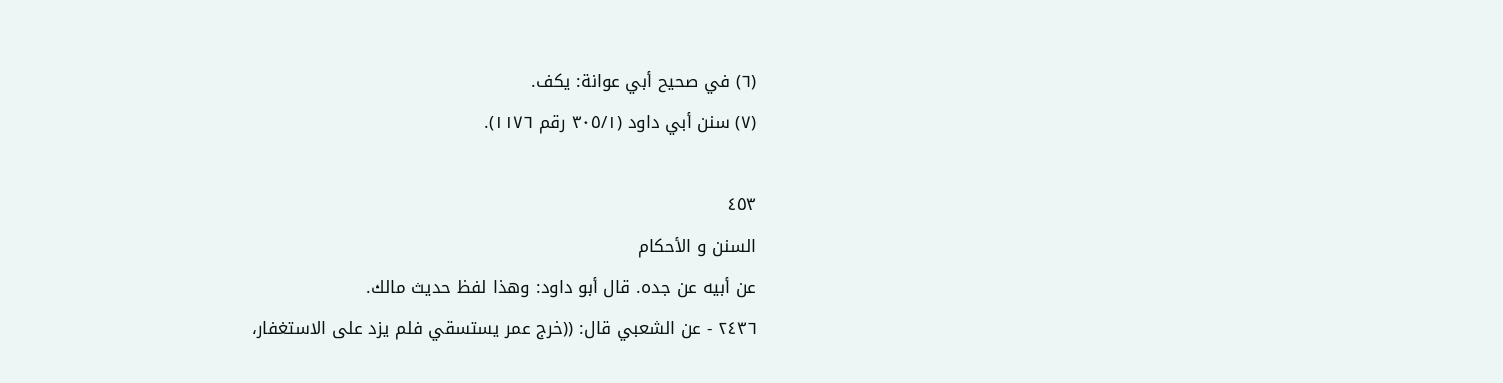(٦) في صحيح أبي عوانة: يكف.
(٧) سنن أبي داود (٣٠٥/١ رقم ١١٧٦).

٤٥٣
السنن و الأحكام
عن أبيه عن جده. قال أبو داود: وهذا لفظ حديث مالك.
٢٤٣٦ - عن الشعبي قال: ((خرج عمر يستسقي فلم يزد على الاستغفار،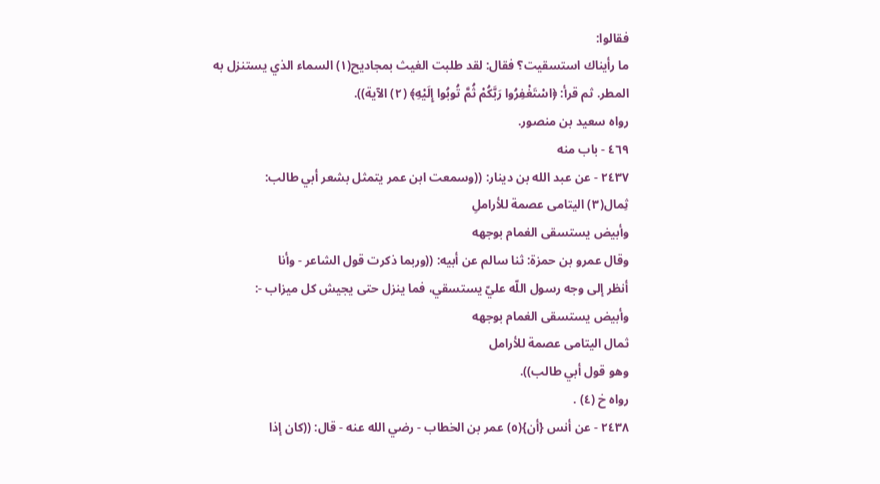فقالوا:
ما رأيناك استسقيت؟ فقال: لقد طلبت الغيث بمجاديح(١) السماء الذي يستنزل به
المطر. ثم قرأ: ﴿اسْتَغْفِرُوا رَبَّكُمْ ثُمَّ تُوبُوا إِلَيْهِ﴾ (٢) الآية)).
رواه سعيد بن منصور.
٤٦٩ - باب منه
٢٤٣٧ - عن عبد الله بن دينار: ((وسمعت ابن عمر يتمثل بشعر أبي طالب:
ثِمال(٣) اليتامى عصمة للأراملِ
وأبيض يستسقى الغمام بوجهه
وقال عمرو بن حمزة: ثنا سالم عن أبيه: ((وربما ذكرت قول الشاعر - وأنا
أنظر إلى وجه رسول اللّه عليّ يستسقي، فما ينزل حتى يجيش كل ميزاب -:
وأبيض يستسقى الغمام بوجهه
ثمال اليتامى عصمة للأرامل
وهو قول أبي طالب)).
رواه خ (٤) .
٢٤٣٨ - عن أنس {أن}(٥) عمر بن الخطاب - رضي الله عنه - قال: ((كان إذا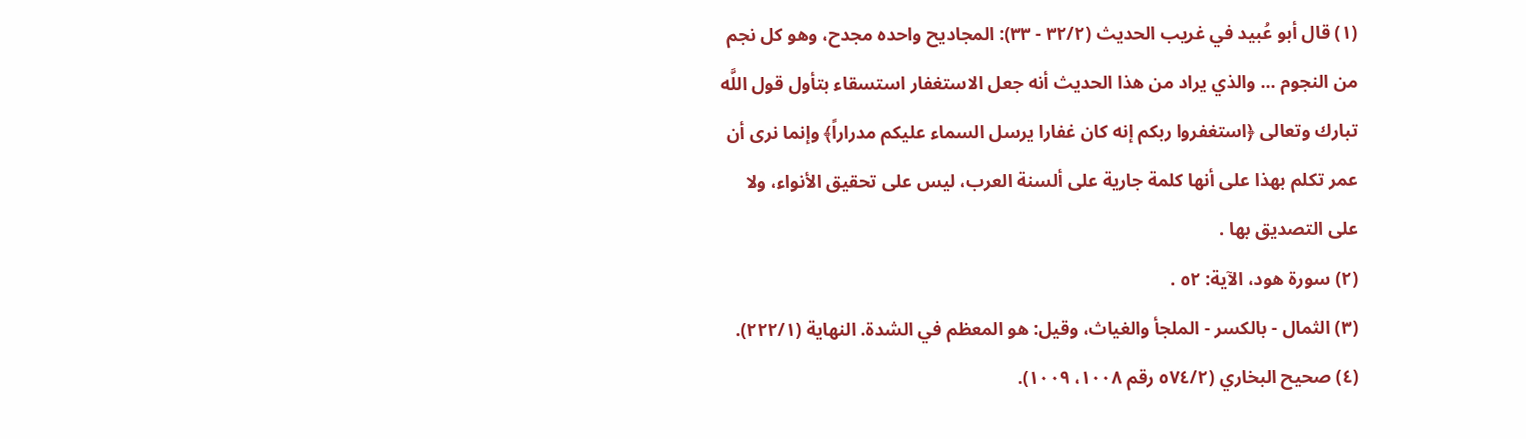(١) قال أبو عُبيد في غريب الحديث (٣٢/٢ - ٣٣): المجاديح واحده مجدح، وهو كل نجم
من النجوم ... والذي يراد من هذا الحديث أنه جعل الاستغفار استسقاء بتأول قول اللَّه
تبارك وتعالى ﴿استغفروا ربكم إنه كان غفارا يرسل السماء عليكم مدراراً﴾ وإنما نرى أن
عمر تكلم بهذا على أنها كلمة جارية على ألسنة العرب، ليس على تحقيق الأنواء، ولا
على التصديق بها .
(٢) سورة هود، الآية: ٥٢ .
(٣) الثمال - بالكسر - الملجأ والغياث، وقيل: هو المعظم في الشدة. النهاية (٢٢٢/١).
(٤) صحيح البخاري (٥٧٤/٢ رقم ١٠٠٨، ١٠٠٩).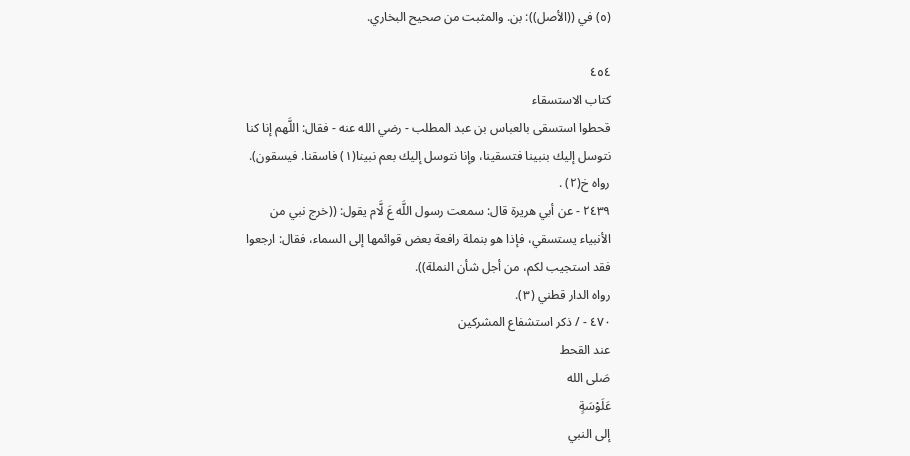(٥) في ((الأصل)): بن. والمثبت من صحيح البخاري.

٤٥٤
كتاب الاستسقاء
قحطوا استسقى بالعباس بن عبد المطلب - رضي الله عنه - فقال: اللَّهم إنا كنا
نتوسل إليك بنبينا فتسقينا، وإنا نتوسل إليك بعم نبينا(١) فاسقنا. فيسقون).
رواه خ(٢) .
٢٤٣٩ - عن أبي هريرة قال: سمعت رسول اللَّه عَ لَّام يقول: ((خرج نبي من
الأنبياء يستسقي، فإذا هو بنملة رافعة بعض قوائمها إلى السماء، فقال: ارجعوا
فقد استجيب لكم، من أجل شأن النملة)).
رواه الدار قطني (٣).
٤٧٠ - / ذكر استشفاع المشركين
عند القحط
صَلى الله
عَلَوْسَةٍ
إلى النبي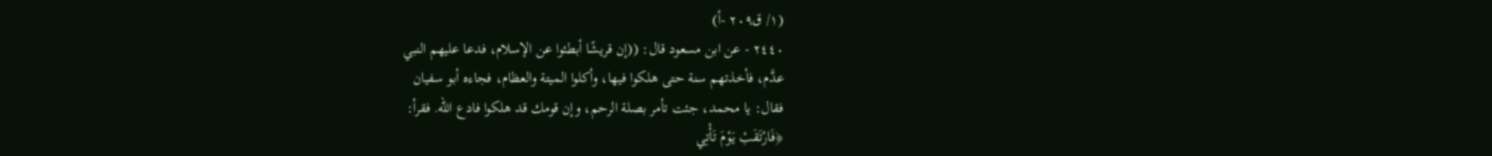(١/ ق٢٠٩ -أ)
٢٤٤٠ - عن ابن مسعود قال: ((إن قريشًا أبطئوا عن الإسلام، فدعا عليهم النبي
عدَّم، فأخذتهم سنة حتى هلكوا فيها، وأكلوا الميتة والعظام، فجاءه أبو سفيان
فقال: يا محمد، جئت تأمر بصلة الرحم، وإن قومك قد هلكوا فادع الله. فقرأ:
﴿فَارْتَقَبْ يَوْمَ تَأْتِي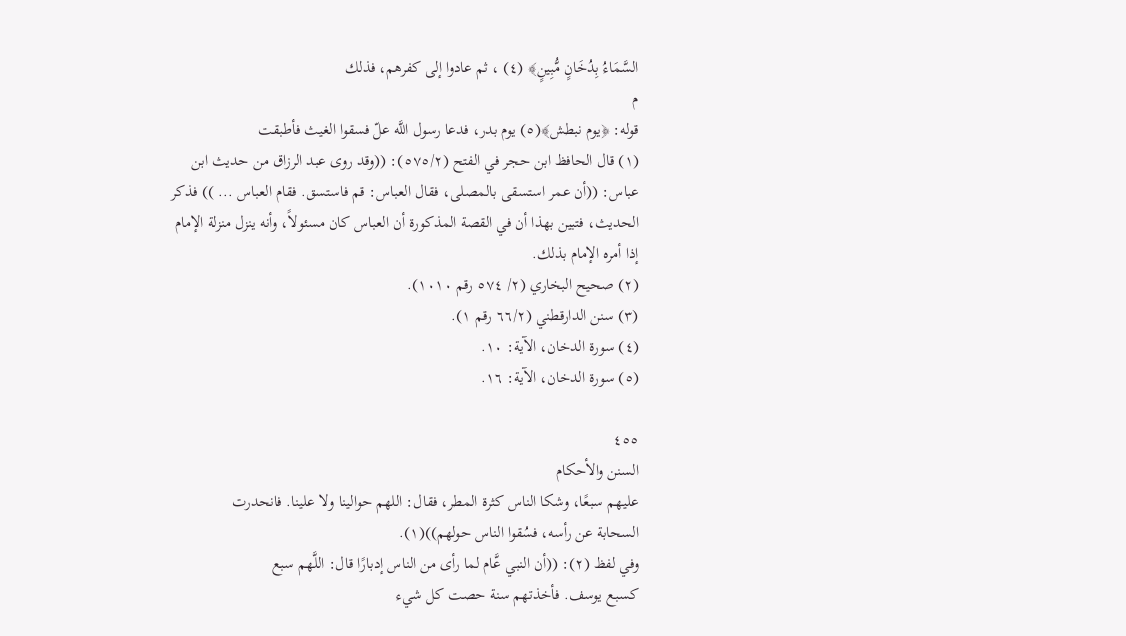السَّمَاءُ بِدُخَانٍ مُّبِينٍ﴾ (٤) ، ثم عادوا إلى كفرهم، فذلك
م
قوله: ﴿يوم نبطش﴾(٥) يوم بدر، فدعا رسول اللَّه علّ فسقوا الغيث فأطبقت
(١) قال الحافظ ابن حجر في الفتح (٥٧٥/٢): ((وقد روى عبد الرزاق من حديث ابن
عباس: ((أن عمر استسقى بالمصلى، فقال العباس: قم فاستسق. فقام العباس ... )) فذكر
الحديث، فتبين بهذا أن في القصة المذكورة أن العباس كان مسئولاً، وأنه ينزل منزلة الإمام
إذا أمره الإمام بذلك.
(٢) صحيح البخاري (٢/ ٥٧٤ رقم ١٠١٠).
(٣) سنن الدارقطني (٦٦/٢ رقم ١).
(٤) سورة الدخان، الآية: ١٠.
(٥) سورة الدخان، الآية: ١٦.

٤٥٥
السنن والأحكام
عليهم سبعًا، وشكا الناس كثرة المطر، فقال: اللهم حوالينا ولا علينا. فانحدرت
السحابة عن رأسه، فسُقوا الناس حولهم))(١).
وفي لفظ (٢): ((أن النبي عَّام لما رأى من الناس إدبارًا قال: اللَّهم سبع
كسبع يوسف. فأخذتهم سنة حصت كل شيء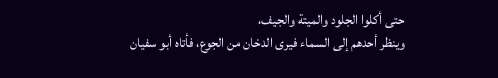حتى أكلوا الجلود والميتة والجيف،
وينظر أحدهم إلى السماء فيرى الدخان من الجوع، فأتاه أبو سفيان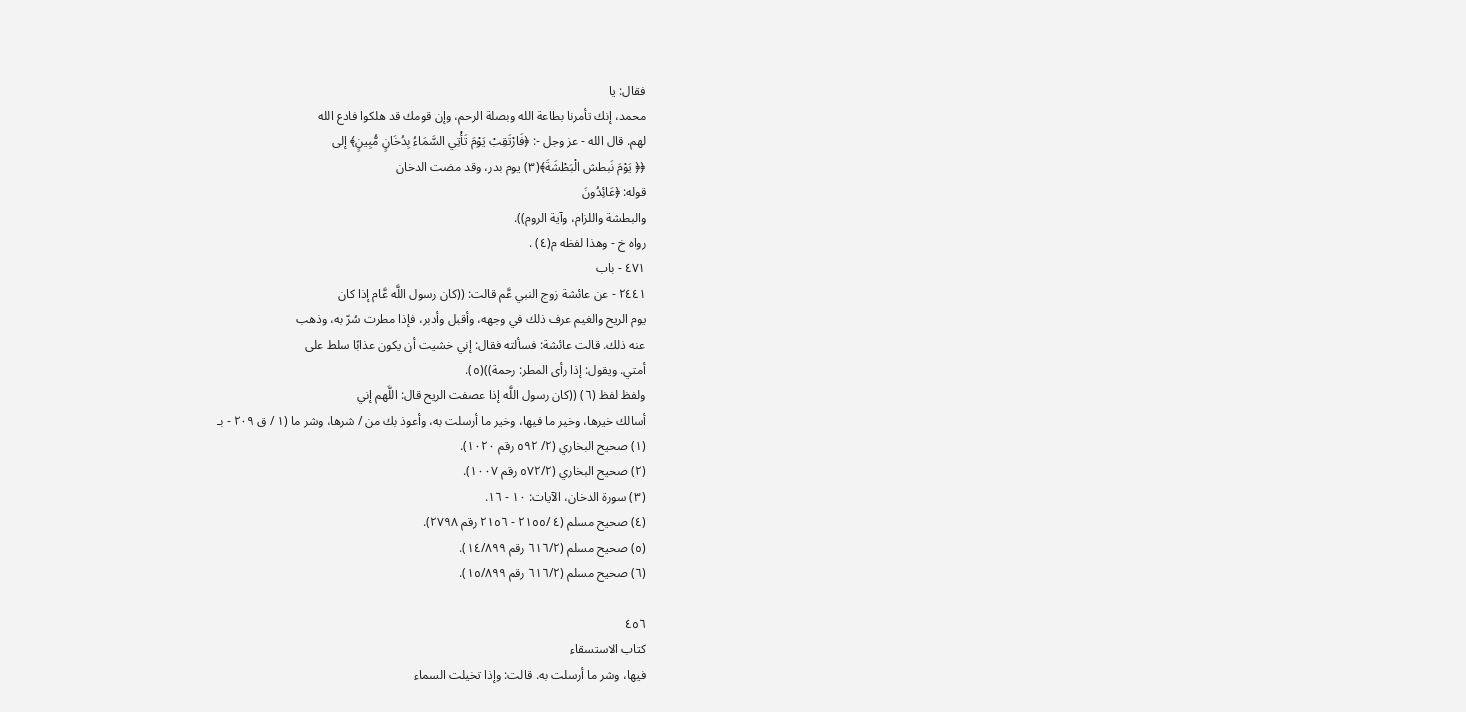فقال: يا
محمد، إنك تأمرنا بطاعة الله وبصلة الرحم، وإن قومك قد هلكوا فادع الله
لهم. قال الله - عز وجل -: ﴿فَارْتَقِبْ يَوْمَ تَأْتِي السَّمَاءُ بِدُخَانٍ مُّبِينٍ﴾ إلى
﴿﴿ يَوْمَ نَبطش الْبَطْشَةَ﴾(٣) يوم بدر، وقد مضت الدخان
قوله: ﴿عَائِدُونَ
والبطشة واللزام، وآية الروم)).
رواه خ - وهذا لفظه م(٤) .
٤٧١ - باب
٢٤٤١ - عن عائشة زوج النبي عَّم قالت: ((كان رسول اللَّه عَّام إذا كان
يوم الريح والغيم عرف ذلك في وجهه، وأقبل وأدبر، فإذا مطرت سُرّ به، وذهب
عنه ذلك. قالت عائشة: فسألته فقال: إني خشيت أن يكون عذابًا سلط على
أمتي. ويقول: إذا رأى المطر: رحمة))(٥).
ولفظ لفظ (٦) ((كان رسول اللَّه إذا عصفت الريح قال: اللَّهم إني
أسالك خيرها، وخير ما فيها، وخير ما أرسلت به، وأعوذ بك من / شرها، وشر ما (١ / ق ٢٠٩ - بـ
(١) صحيح البخاري (٢/ ٥٩٢ رقم ١٠٢٠).
(٢) صحيح البخاري (٥٧٢/٢ رقم ١٠٠٧).
(٣) سورة الدخان، الآيات: ١٠ - ١٦.
(٤) صحيح مسلم (٤ /٢١٥٥ - ٢١٥٦ رقم ٢٧٩٨).
(٥) صحيح مسلم (٦١٦/٢ رقم ١٤/٨٩٩).
(٦) صحيح مسلم (٦١٦/٢ رقم ١٥/٨٩٩).

٤٥٦
کتاب الاستسقاء
فيها، وشر ما أرسلت به. قالت: وإذا تخيلت السماء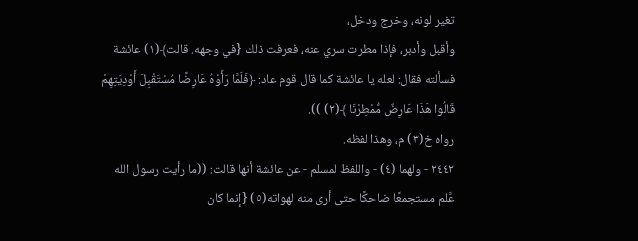تغير لونه، وخرج ودخل،
وأقبل وأدبر، فإذا مطرت سري عنه، فعرفت ذلك {في وجهه. قالت﴾(١) عائشة
فسألته فقال: لعله يا عائشة كما قال قوم عاد: ﴿فَلَمَّا رَأَوْهُ عَارِضًا مُسْتَقْبِلَ أَوْدِيَتِهِمْ
قَالُوا هَذَا عَارِضٌ مُّمْطِرْنَا ﴾(٢) )).
رواه خ(٣) م، وهذا لفظه.
٢٤٤٢ - ولهما (٤) - واللفظ لمسلم - عن عائشة أنها قالت: ((ما رأيت رسول الله
عَّلم مستجمعًا ضاحكًا حتى أرى منه لهواته(٥) {إنما كان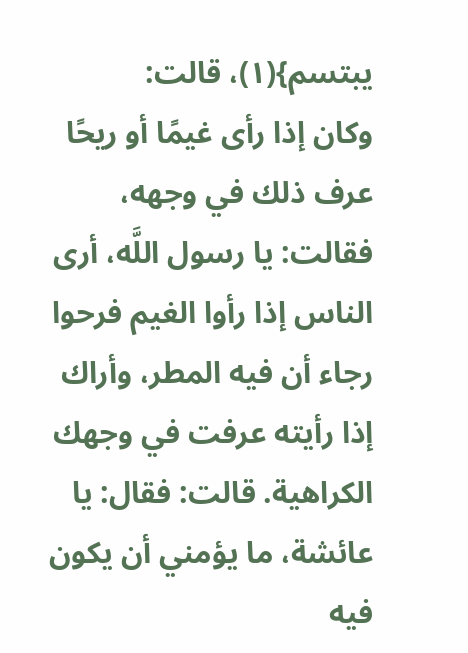يبتسم}(١)، قالت:
وكان إذا رأى غيمًا أو ريحًا عرف ذلك في وجهه، فقالت: يا رسول اللَّه، أرى
الناس إذا رأوا الغيم فرحوا رجاء أن فيه المطر، وأراك إذا رأيته عرفت في وجهك
الكراهية. قالت: فقال: يا عائشة، ما يؤمني أن يكون فيه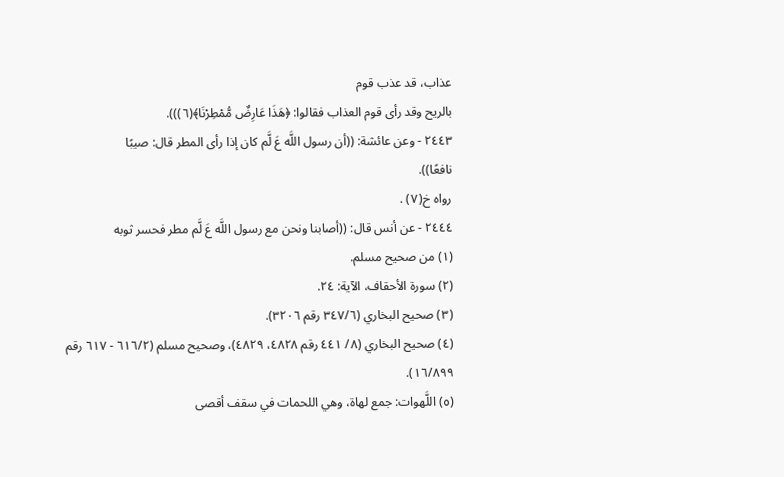عذاب، قد عذب قوم
بالريح وقد رأى قوم العذاب فقالوا: ﴿هَذَا عَارِضٌ مُّمْطِرْنَا﴾(٦))).
٢٤٤٣ - وعن عائشة: ((أن رسول اللَّه عَ لَّم كان إذا رأى المطر قال: صيبًا
نافعًا)).
رواه خ(٧) .
٢٤٤٤ - عن أنس قال: ((أصابنا ونحن مع رسول اللَّه عَ لَّم مطر فحسر ثوبه
(١) من صحيح مسلم.
(٢) سورة الأحقاف، الآية: ٢٤.
(٣) صحيح البخاري (٣٤٧/٦ رقم ٣٢٠٦).
(٤) صحيح البخاري (٨/ ٤٤١ رقم ٤٨٢٨، ٤٨٢٩)، وصحيح مسلم (٦١٦/٢ - ٦١٧ رقم
١٦/٨٩٩).
(٥) اللَّهوات: جمع لهاة، وهي اللحمات في سقف أقصى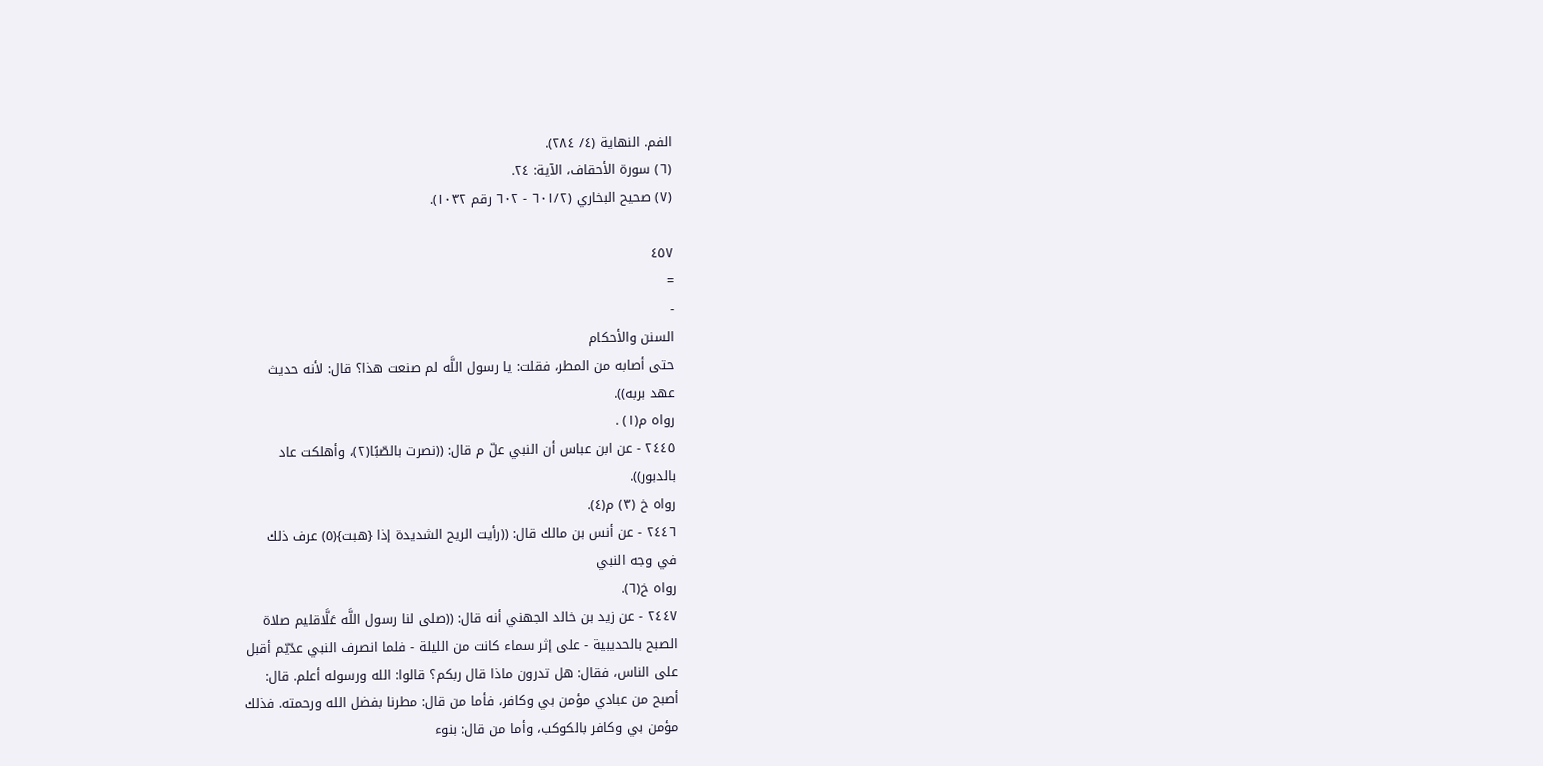الفم. النهاية (٤/ ٢٨٤).
(٦) سورة الأحقاف، الآية: ٢٤.
(٧) صحيح البخاري (٦٠١/٢ - ٦٠٢ رقم ١٠٣٢).

٤٥٧
=
-
السنن والأحكام
حتى أصابه من المطر، فقلت: يا رسول اللَّه لم صنعت هذا؟ قال: لأنه حديث
عهد بربه)).
رواه م(١) .
٢٤٤٥ - عن ابن عباس أن النبي علّ م قال: ((نصرت بالصّبًا(٢)، وأهلكت عاد
بالدبور)).
رواه خ (٣) م(٤).
٢٤٤٦ - عن أنس بن مالك قال: ((رأيت الريح الشديدة إذا {هبت}(٥) عرف ذلك
في وجه النبي
رواه خ(٦).
٢٤٤٧ - عن زيد بن خالد الجهني أنه قال: ((صلى لنا رسول اللَّه عَلَّاقليم صلاة
الصبح بالحديبية - على إثر سماء كانت من الليلة - فلما انصرف النبي عدّيّم أقبل
على الناس، فقال: هل تدرون ماذا قال ربكم؟ قالوا: الله ورسوله أعلم. قال:
أصبح من عبادي مؤمن بي وكافر، فأما من قال: مطرنا بفضل الله ورحمته. فذلك
مؤمن بي وكافر بالكوكب، وأما من قال: بنوء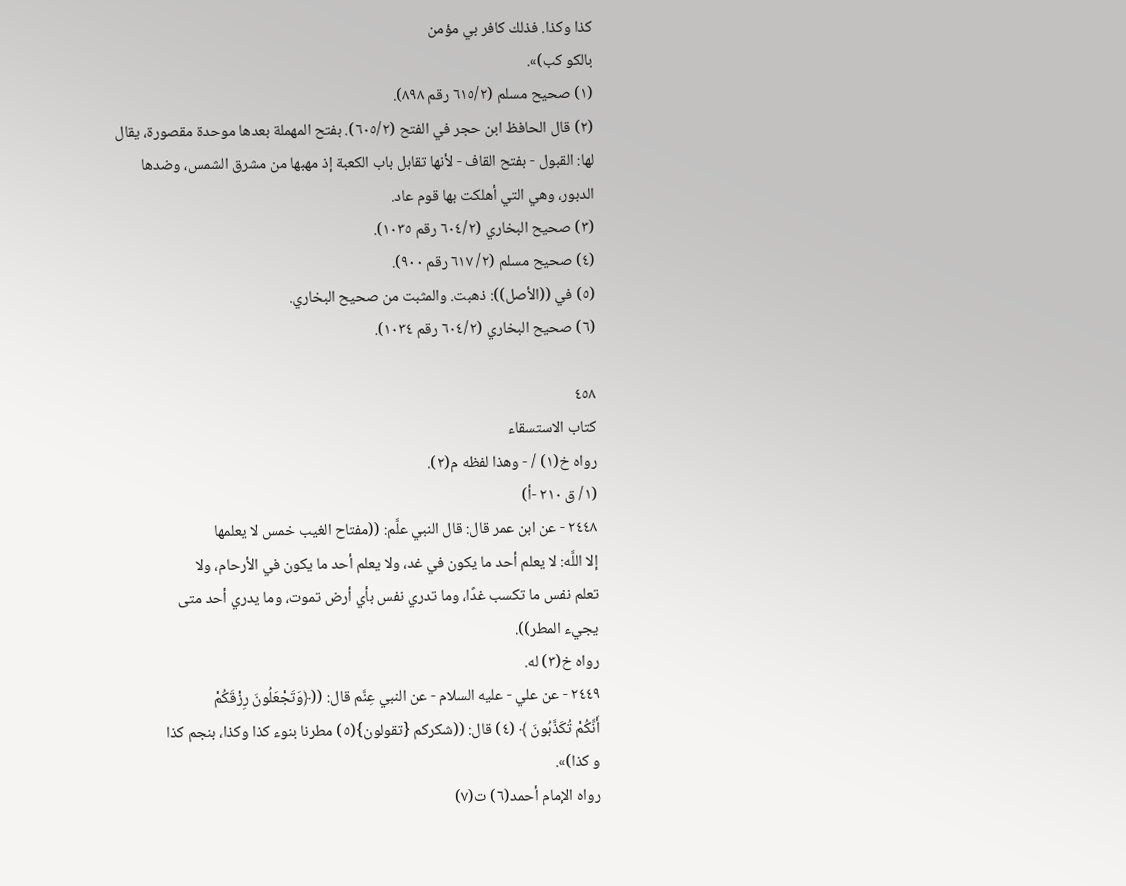كذا وكذا. فذلك كافر بي مؤمن
بالکو کب)».
(١) صحيح مسلم (٦١٥/٢ رقم ٨٩٨).
(٢) قال الحافظ ابن حجر في الفتح (٦٠٥/٢). بفتح المهملة بعدها موحدة مقصورة، يقال
لها: القبول - بفتح القاف - لأنها تقابل باب الكعبة إذ مهبها من مشرق الشمس، وضدها
الدبور، وهي التي أهلكت بها قوم عاد.
(٣) صحيح البخاري (٦٠٤/٢ رقم ١٠٣٥).
(٤) صحيح مسلم (٢/ ٦١٧ رقم ٩٠٠).
(٥) في ((الأصل)): ذهبت. والمثبت من صحيح البخاري.
(٦) صحيح البخاري (٦٠٤/٢ رقم ١٠٣٤).

٤٥٨
كتاب الاستسقاء
رواه خ(١) / - وهذا لفظه م(٢).
(١/ ق ٢١٠ -أ)
٢٤٤٨ - عن ابن عمر قال: قال النبي علَّم: ((مفتاح الغيب خمس لا يعلمها
إلا اللَّه: لا يعلم أحد ما يكون في غد، ولا يعلم أحد ما يكون في الأرحام، ولا
تعلم نفس ما تکسب غدًا، وما تدري نفس بأي أرض تموت، وما يدري أحد متی
يجيء المطر)).
رواه خ(٣) له.
٢٤٤٩ - عن علي - عليه السلام - عن النبي عِنَّم قال: ((﴿وَتَجْعَلُونَ رِزْقَكُمْ
أَنَّكُمْ تُكَذَّبُونَ ﴾ (٤) قال: ((شكركم {تقولون}(٥) مطرنا بنوء كذا وكذا، بنجم كذا
و كذا)».
رواه الإمام أحمد(٦) ت(٧)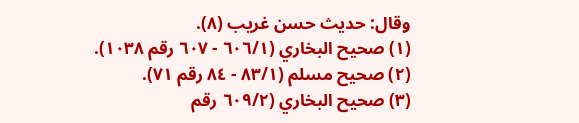وقال: حديث حسن غريب (٨).
(١) صحيح البخاري (٦٠٦/١ - ٦٠٧ رقم ١٠٣٨).
(٢) صحيح مسلم (٨٣/١ - ٨٤ رقم ٧١).
(٣) صحيح البخاري (٦٠٩/٢ رقم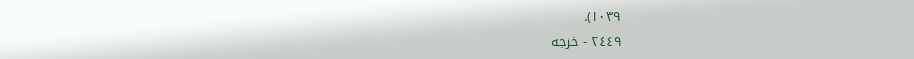١٠٣٩).
٢٤٤٩ - خرجه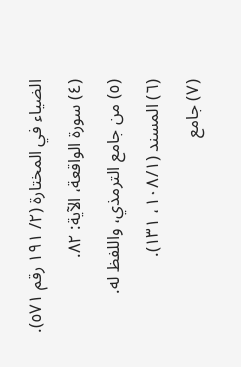الضياء في المختارة (٢/ ١٩١ رقم ٥٧١).
(٤) سورة الواقعة، الآية: ٨٢.
(٥) من جامع الترمذي، واللفظ له.
(٦) المسند (١٠٨/١، ١٣١).
(٧) جامع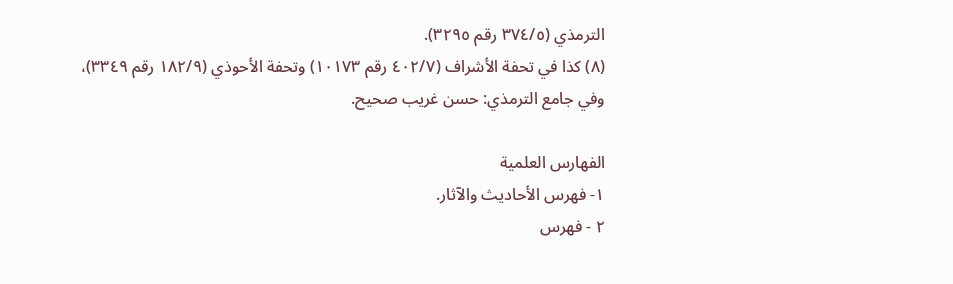الترمذي (٣٧٤/٥ رقم ٣٢٩٥).
(٨) كذا في تحفة الأشراف (٤٠٢/٧ رقم ١٠١٧٣) وتحفة الأحوذي (١٨٢/٩ رقم ٣٣٤٩)،
وفي جامع الترمذي: حسن غريب صحيح.

الفهارس العلمية
١- فهرس الأحاديث والآثار.
٢ - فهرس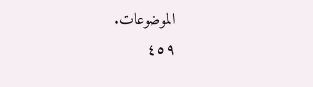الموضوعات.
٤٥٩